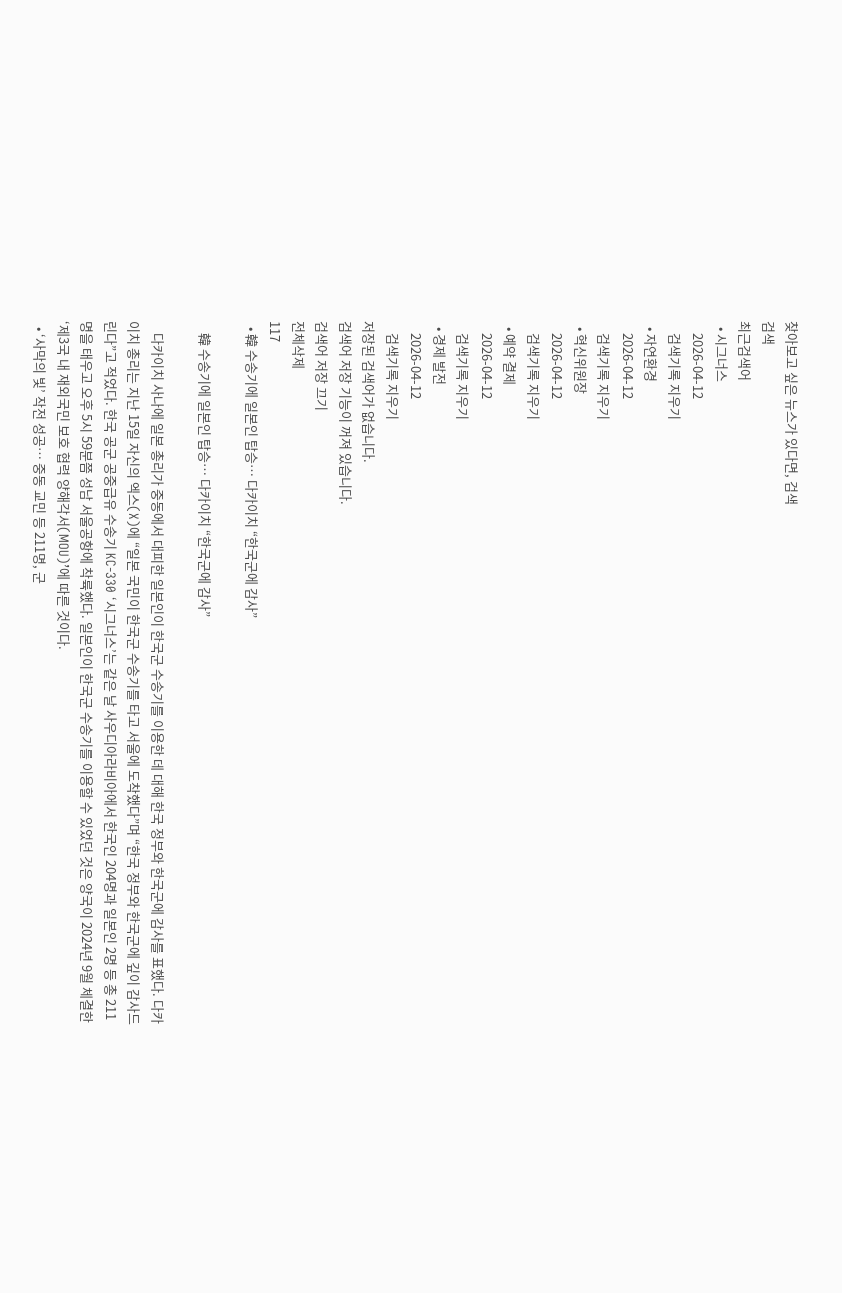찾아보고 싶은 뉴스가 있다면, 검색
검색
최근검색어
  • 시그너스
    2026-04-12
    검색기록 지우기
  • 자연환경
    2026-04-12
    검색기록 지우기
  • 혁신위원장
    2026-04-12
    검색기록 지우기
  • 예약 결제
    2026-04-12
    검색기록 지우기
  • 경제 발전
    2026-04-12
    검색기록 지우기
저장된 검색어가 없습니다.
검색어 저장 기능이 꺼져 있습니다.
검색어 저장 끄기
전체삭제
117
  • 韓 수송기에 일본인 탑승… 다카이치 “한국군에 감사”

    韓 수송기에 일본인 탑승… 다카이치 “한국군에 감사”

    다카이치 사나에 일본 총리가 중동에서 대피한 일본인이 한국군 수송기를 이용한 데 대해 한국 정부와 한국군에 감사를 표했다. 다카이치 총리는 지난 15일 자신의 엑스(X)에 “일본 국민이 한국군 수송기를 타고 서울에 도착했다”며 “한국 정부와 한국군에 깊이 감사드린다”고 적었다. 한국 공군 공중급유 수송기 KC-330 ‘시그너스’는 같은 날 사우디아라비아에서 한국인 204명과 일본인 2명 등 총 211명을 태우고 오후 5시 59분쯤 성남 서울공항에 착륙했다. 일본인이 한국군 수송기를 이용할 수 있었던 것은 양국이 2024년 9월 체결한 ‘제3국 내 재외국민 보호 협력 양해각서(MOU)’에 따른 것이다.
  • ‘사막의 빛’ 작전 성공… 중동 교민 등 211명, 군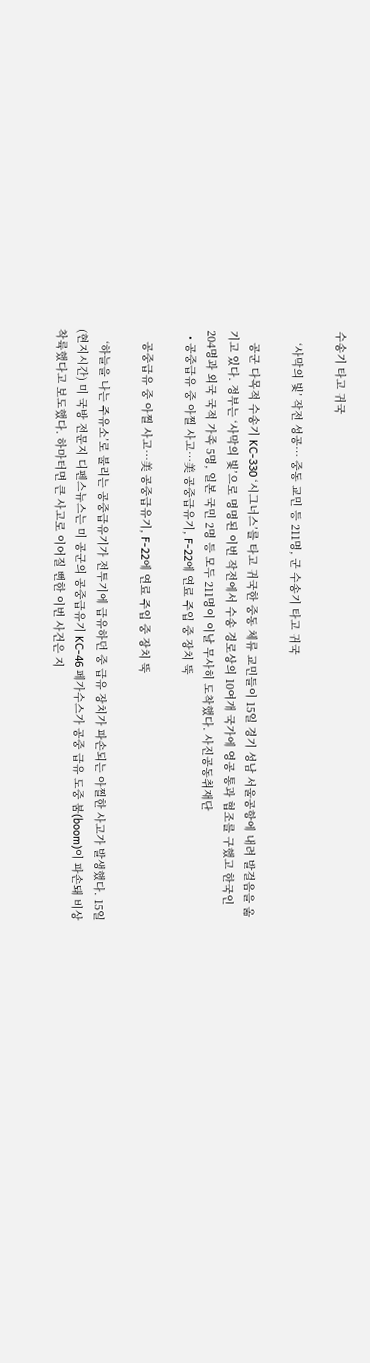수송기 타고 귀국

    ‘사막의 빛’ 작전 성공… 중동 교민 등 211명, 군 수송기 타고 귀국

    공군 다목적 수송기 KC-330 ‘시그너스’를 타고 귀국한 중동 체류 교민들이 15일 경기 성남 서울공항에 내려 발걸음을 옮기고 있다. 정부는 ‘사막의 빛’으로 명명된 이번 작전에서 수송 경로상의 10여개 국가에 영공 통과 협조를 구했고 한국인 204명과 외국 국적 가족 5명, 일본 국민 2명 등 모두 211명이 이날 무사히 도착했다. 사진공동취재단
  • 공중급유 중 아찔 사고…美 공중급유기, F-22에 연료 주입 중 장치 뚝

    공중급유 중 아찔 사고…美 공중급유기, F-22에 연료 주입 중 장치 뚝

    ‘하늘을 나는 주유소’로 불리는 공중급유기가 전투기에 급유하던 중 급유 장치가 파손되는 아찔한 사고가 발생했다. 15일(현지시간) 미 국방 전문지 디펜스뉴스는 미 공군의 공중급유기 KC-46 페가수스가 공중 급유 도중 붐(boom)이 파손돼 비상 착륙했다고 보도했다. 하마터면 큰 사고로 이어질 뻔한 이번 사건은 지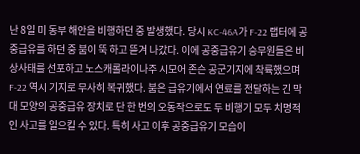난 8일 미 동부 해안을 비행하던 중 발생했다. 당시 KC-46A가 F-22 랩터에 공중급유를 하던 중 붐이 뚝 하고 뜯겨 나갔다. 이에 공중급유기 승무원들은 비상사태를 선포하고 노스캐롤라이나주 시모어 존슨 공군기지에 착륙했으며 F-22 역시 기지로 무사히 복귀했다. 붐은 급유기에서 연료를 전달하는 긴 막대 모양의 공중급유 장치로 단 한 번의 오동작으로도 두 비행기 모두 치명적인 사고를 일으킬 수 있다. 특히 사고 이후 공중급유기 모습이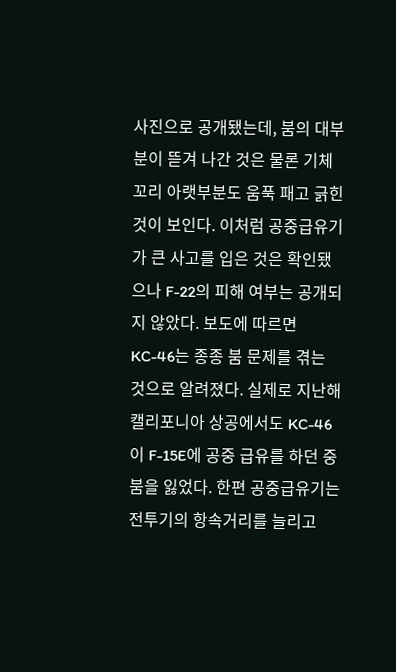사진으로 공개됐는데, 붐의 대부분이 뜯겨 나간 것은 물론 기체 꼬리 아랫부분도 움푹 패고 긁힌 것이 보인다. 이처럼 공중급유기가 큰 사고를 입은 것은 확인됐으나 F-22의 피해 여부는 공개되지 않았다. 보도에 따르면 KC-46는 종종 붐 문제를 겪는 것으로 알려졌다. 실제로 지난해 캘리포니아 상공에서도 KC-46이 F-15E에 공중 급유를 하던 중 붐을 잃었다. 한편 공중급유기는 전투기의 항속거리를 늘리고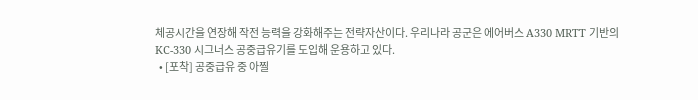체공시간을 연장해 작전 능력을 강화해주는 전략자산이다. 우리나라 공군은 에어버스 A330 MRTT 기반의 KC-330 시그너스 공중급유기를 도입해 운용하고 있다.
  • [포착] 공중급유 중 아찔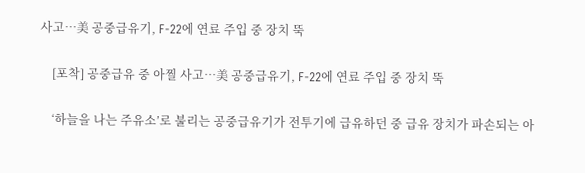사고…美 공중급유기, F-22에 연료 주입 중 장치 뚝

    [포착] 공중급유 중 아찔 사고…美 공중급유기, F-22에 연료 주입 중 장치 뚝

    ‘하늘을 나는 주유소’로 불리는 공중급유기가 전투기에 급유하던 중 급유 장치가 파손되는 아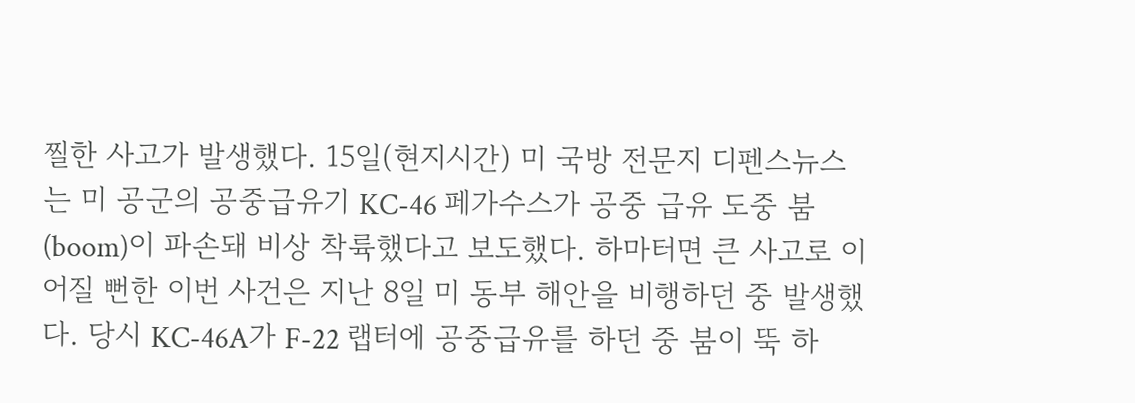찔한 사고가 발생했다. 15일(현지시간) 미 국방 전문지 디펜스뉴스는 미 공군의 공중급유기 KC-46 페가수스가 공중 급유 도중 붐(boom)이 파손돼 비상 착륙했다고 보도했다. 하마터면 큰 사고로 이어질 뻔한 이번 사건은 지난 8일 미 동부 해안을 비행하던 중 발생했다. 당시 KC-46A가 F-22 랩터에 공중급유를 하던 중 붐이 뚝 하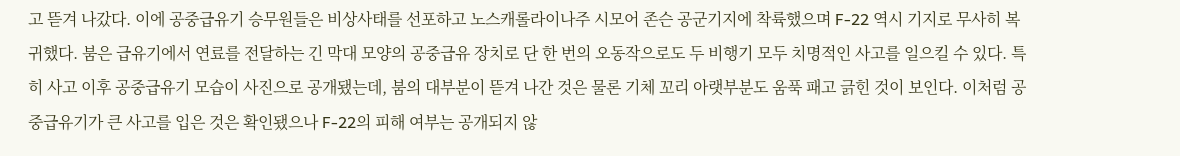고 뜯겨 나갔다. 이에 공중급유기 승무원들은 비상사태를 선포하고 노스캐롤라이나주 시모어 존슨 공군기지에 착륙했으며 F-22 역시 기지로 무사히 복귀했다. 붐은 급유기에서 연료를 전달하는 긴 막대 모양의 공중급유 장치로 단 한 번의 오동작으로도 두 비행기 모두 치명적인 사고를 일으킬 수 있다. 특히 사고 이후 공중급유기 모습이 사진으로 공개됐는데, 붐의 대부분이 뜯겨 나간 것은 물론 기체 꼬리 아랫부분도 움푹 패고 긁힌 것이 보인다. 이처럼 공중급유기가 큰 사고를 입은 것은 확인됐으나 F-22의 피해 여부는 공개되지 않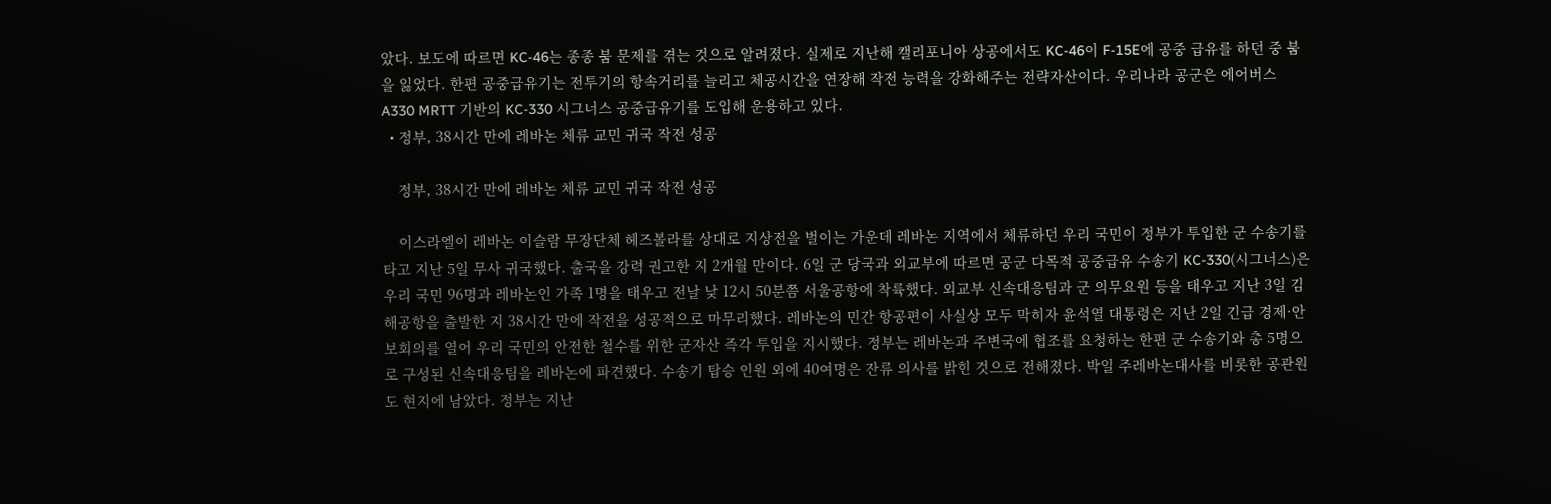았다. 보도에 따르면 KC-46는 종종 붐 문제를 겪는 것으로 알려졌다. 실제로 지난해 캘리포니아 상공에서도 KC-46이 F-15E에 공중 급유를 하던 중 붐을 잃었다. 한편 공중급유기는 전투기의 항속거리를 늘리고 체공시간을 연장해 작전 능력을 강화해주는 전략자산이다. 우리나라 공군은 에어버스 A330 MRTT 기반의 KC-330 시그너스 공중급유기를 도입해 운용하고 있다.
  • 정부, 38시간 만에 레바논 체류 교민 귀국 작전 성공

    정부, 38시간 만에 레바논 체류 교민 귀국 작전 성공

    이스라엘이 레바논 이슬람 무장단체 헤즈볼라를 상대로 지상전을 벌이는 가운데 레바논 지역에서 체류하던 우리 국민이 정부가 투입한 군 수송기를 타고 지난 5일 무사 귀국했다. 출국을 강력 권고한 지 2개월 만이다. 6일 군 당국과 외교부에 따르면 공군 다목적 공중급유 수송기 KC-330(시그너스)은 우리 국민 96명과 레바논인 가족 1명을 태우고 전날 낮 12시 50분쯤 서울공항에 착륙했다. 외교부 신속대응팀과 군 의무요원 등을 태우고 지난 3일 김해공항을 출발한 지 38시간 만에 작전을 성공적으로 마무리했다. 레바논의 민간 항공편이 사실상 모두 막히자 윤석열 대통령은 지난 2일 긴급 경제·안보회의를 열어 우리 국민의 안전한 철수를 위한 군자산 즉각 투입을 지시했다. 정부는 레바논과 주변국에 협조를 요청하는 한편 군 수송기와 총 5명으로 구성된 신속대응팀을 레바논에 파견했다. 수송기 탑승 인원 외에 40여명은 잔류 의사를 밝힌 것으로 전해졌다. 박일 주레바논대사를 비롯한 공관원도 현지에 남았다. 정부는 지난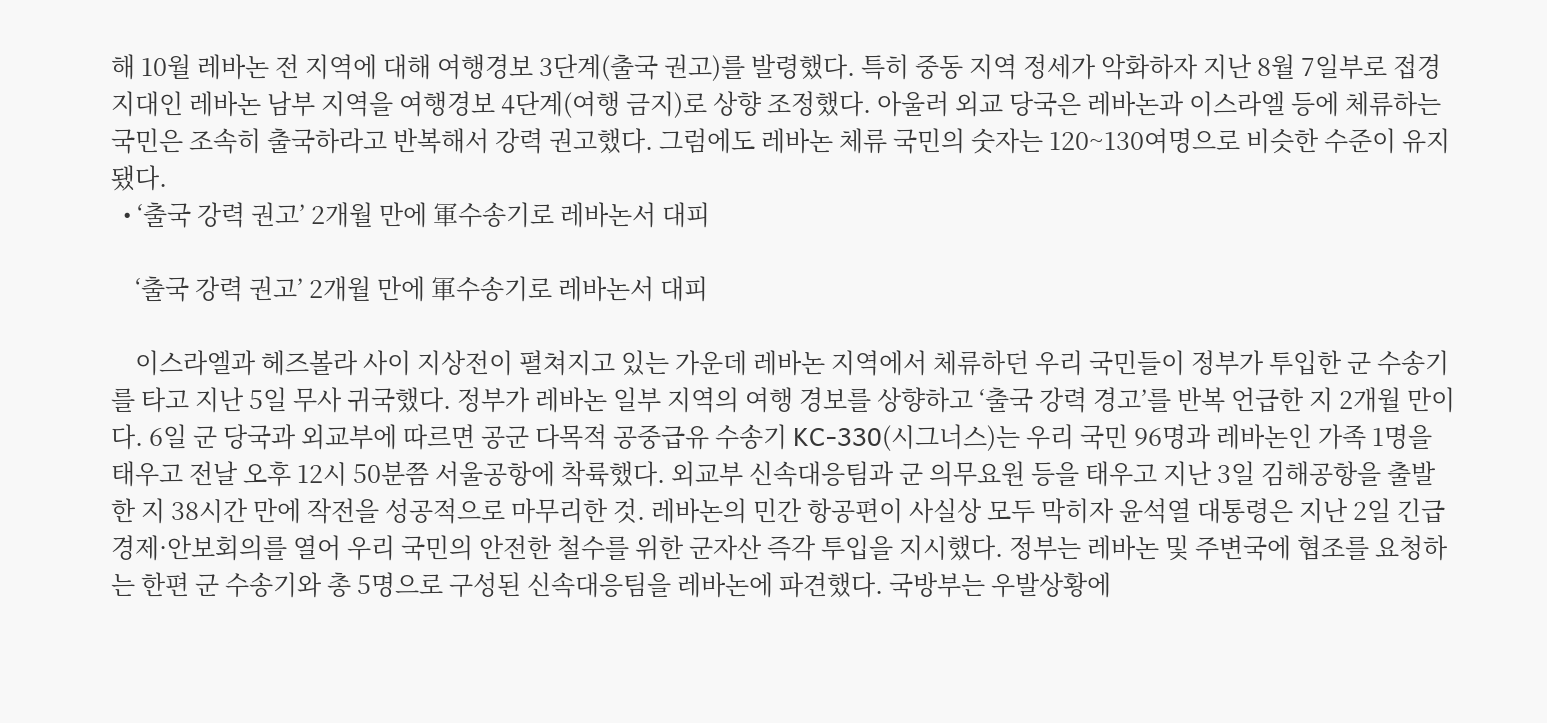해 10월 레바논 전 지역에 대해 여행경보 3단계(출국 권고)를 발령했다. 특히 중동 지역 정세가 악화하자 지난 8월 7일부로 접경지대인 레바논 남부 지역을 여행경보 4단계(여행 금지)로 상향 조정했다. 아울러 외교 당국은 레바논과 이스라엘 등에 체류하는 국민은 조속히 출국하라고 반복해서 강력 권고했다. 그럼에도 레바논 체류 국민의 숫자는 120~130여명으로 비슷한 수준이 유지됐다.
  • ‘출국 강력 권고’ 2개월 만에 軍수송기로 레바논서 대피

    ‘출국 강력 권고’ 2개월 만에 軍수송기로 레바논서 대피

    이스라엘과 헤즈볼라 사이 지상전이 펼쳐지고 있는 가운데 레바논 지역에서 체류하던 우리 국민들이 정부가 투입한 군 수송기를 타고 지난 5일 무사 귀국했다. 정부가 레바논 일부 지역의 여행 경보를 상향하고 ‘출국 강력 경고’를 반복 언급한 지 2개월 만이다. 6일 군 당국과 외교부에 따르면 공군 다목적 공중급유 수송기 KC-330(시그너스)는 우리 국민 96명과 레바논인 가족 1명을 태우고 전날 오후 12시 50분쯤 서울공항에 착륙했다. 외교부 신속대응팀과 군 의무요원 등을 태우고 지난 3일 김해공항을 출발한 지 38시간 만에 작전을 성공적으로 마무리한 것. 레바논의 민간 항공편이 사실상 모두 막히자 윤석열 대통령은 지난 2일 긴급 경제·안보회의를 열어 우리 국민의 안전한 철수를 위한 군자산 즉각 투입을 지시했다. 정부는 레바논 및 주변국에 협조를 요청하는 한편 군 수송기와 총 5명으로 구성된 신속대응팀을 레바논에 파견했다. 국방부는 우발상황에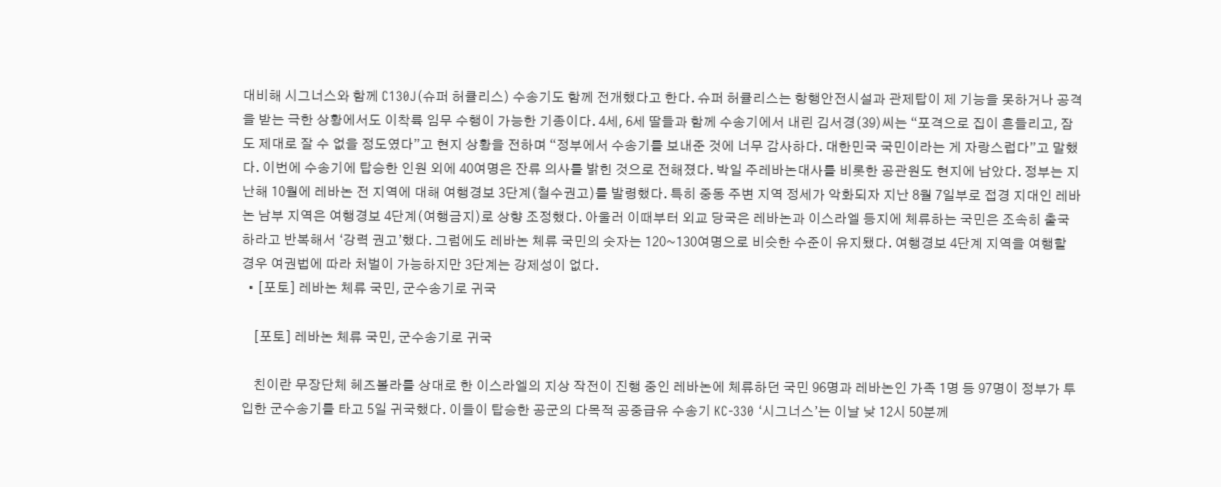대비해 시그너스와 함께 C130J(슈퍼 허큘리스) 수송기도 함께 전개했다고 한다. 슈퍼 허큘리스는 항행안전시설과 관제탑이 제 기능을 못하거나 공격을 받는 극한 상황에서도 이착륙 임무 수행이 가능한 기종이다. 4세, 6세 딸들과 함께 수송기에서 내린 김서경(39)씨는 “포격으로 집이 흔들리고, 잠도 제대로 잘 수 없을 정도였다”고 현지 상황을 전하며 “정부에서 수송기를 보내준 것에 너무 감사하다. 대한민국 국민이라는 게 자랑스럽다”고 말했다. 이번에 수송기에 탑승한 인원 외에 40여명은 잔류 의사를 밝힌 것으로 전해졌다. 박일 주레바논대사를 비롯한 공관원도 현지에 남았다. 정부는 지난해 10월에 레바논 전 지역에 대해 여행경보 3단계(철수권고)를 발령했다. 특히 중동 주변 지역 정세가 악화되자 지난 8월 7일부로 접경 지대인 레바논 남부 지역은 여행경보 4단계(여행금지)로 상향 조정했다. 아울러 이때부터 외교 당국은 레바논과 이스라엘 등지에 체류하는 국민은 조속히 출국하라고 반복해서 ‘강력 권고’했다. 그럼에도 레바논 체류 국민의 숫자는 120~130여명으로 비슷한 수준이 유지됐다. 여행경보 4단계 지역을 여행할 경우 여권법에 따라 처벌이 가능하지만 3단계는 강제성이 없다.
  • [포토] 레바논 체류 국민, 군수송기로 귀국

    [포토] 레바논 체류 국민, 군수송기로 귀국

    친이란 무장단체 헤즈볼라를 상대로 한 이스라엘의 지상 작전이 진행 중인 레바논에 체류하던 국민 96명과 레바논인 가족 1명 등 97명이 정부가 투입한 군수송기를 타고 5일 귀국했다. 이들이 탑승한 공군의 다목적 공중급유 수송기 KC-330 ‘시그너스’는 이날 낮 12시 50분께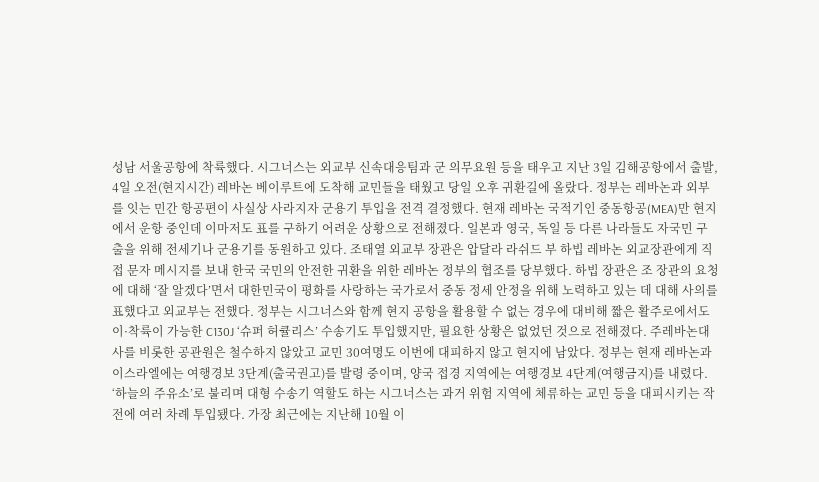성남 서울공항에 착륙했다. 시그너스는 외교부 신속대응팀과 군 의무요원 등을 태우고 지난 3일 김해공항에서 출발, 4일 오전(현지시간) 레바논 베이루트에 도착해 교민들을 태웠고 당일 오후 귀환길에 올랐다. 정부는 레바논과 외부를 잇는 민간 항공편이 사실상 사라지자 군용기 투입을 전격 결정했다. 현재 레바논 국적기인 중동항공(MEA)만 현지에서 운항 중인데 이마저도 표를 구하기 어려운 상황으로 전해졌다. 일본과 영국, 독일 등 다른 나라들도 자국민 구출을 위해 전세기나 군용기를 동원하고 있다. 조태열 외교부 장관은 압달라 라쉬드 부 하빕 레바논 외교장관에게 직접 문자 메시지를 보내 한국 국민의 안전한 귀환을 위한 레바논 정부의 협조를 당부했다. 하빕 장관은 조 장관의 요청에 대해 ‘잘 알겠다’면서 대한민국이 평화를 사랑하는 국가로서 중동 정세 안정을 위해 노력하고 있는 데 대해 사의를 표했다고 외교부는 전했다. 정부는 시그너스와 함께 현지 공항을 활용할 수 없는 경우에 대비해 짧은 활주로에서도 이·착륙이 가능한 C130J ‘슈퍼 허큘리스’ 수송기도 투입했지만, 필요한 상황은 없었던 것으로 전해졌다. 주레바논대사를 비롯한 공관원은 철수하지 않았고 교민 30여명도 이번에 대피하지 않고 현지에 남았다. 정부는 현재 레바논과 이스라엘에는 여행경보 3단계(출국권고)를 발령 중이며, 양국 접경 지역에는 여행경보 4단계(여행금지)를 내렸다. ‘하늘의 주유소’로 불리며 대형 수송기 역할도 하는 시그너스는 과거 위험 지역에 체류하는 교민 등을 대피시키는 작전에 여러 차례 투입됐다. 가장 최근에는 지난해 10월 이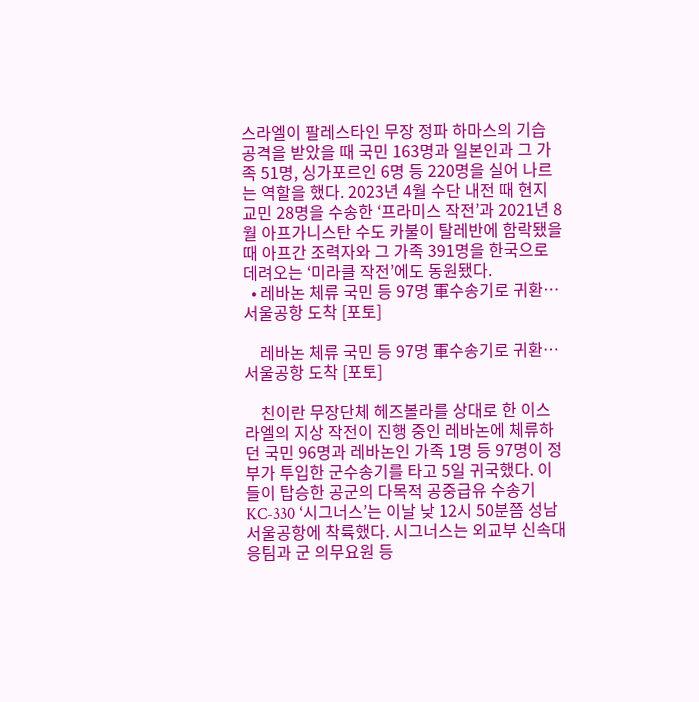스라엘이 팔레스타인 무장 정파 하마스의 기습 공격을 받았을 때 국민 163명과 일본인과 그 가족 51명, 싱가포르인 6명 등 220명을 실어 나르는 역할을 했다. 2023년 4월 수단 내전 때 현지 교민 28명을 수송한 ‘프라미스 작전’과 2021년 8월 아프가니스탄 수도 카불이 탈레반에 함락됐을 때 아프간 조력자와 그 가족 391명을 한국으로 데려오는 ‘미라클 작전’에도 동원됐다.
  • 레바논 체류 국민 등 97명 軍수송기로 귀환…서울공항 도착 [포토]

    레바논 체류 국민 등 97명 軍수송기로 귀환…서울공항 도착 [포토]

    친이란 무장단체 헤즈볼라를 상대로 한 이스라엘의 지상 작전이 진행 중인 레바논에 체류하던 국민 96명과 레바논인 가족 1명 등 97명이 정부가 투입한 군수송기를 타고 5일 귀국했다. 이들이 탑승한 공군의 다목적 공중급유 수송기 KC-330 ‘시그너스’는 이날 낮 12시 50분쯤 성남 서울공항에 착륙했다. 시그너스는 외교부 신속대응팀과 군 의무요원 등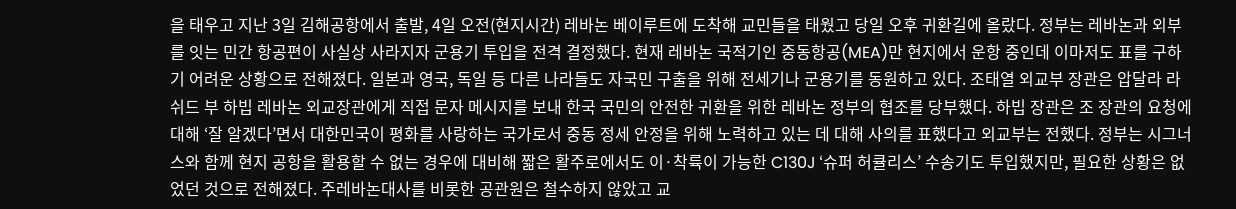을 태우고 지난 3일 김해공항에서 출발, 4일 오전(현지시간) 레바논 베이루트에 도착해 교민들을 태웠고 당일 오후 귀환길에 올랐다. 정부는 레바논과 외부를 잇는 민간 항공편이 사실상 사라지자 군용기 투입을 전격 결정했다. 현재 레바논 국적기인 중동항공(MEA)만 현지에서 운항 중인데 이마저도 표를 구하기 어려운 상황으로 전해졌다. 일본과 영국, 독일 등 다른 나라들도 자국민 구출을 위해 전세기나 군용기를 동원하고 있다. 조태열 외교부 장관은 압달라 라쉬드 부 하빕 레바논 외교장관에게 직접 문자 메시지를 보내 한국 국민의 안전한 귀환을 위한 레바논 정부의 협조를 당부했다. 하빕 장관은 조 장관의 요청에 대해 ‘잘 알겠다’면서 대한민국이 평화를 사랑하는 국가로서 중동 정세 안정을 위해 노력하고 있는 데 대해 사의를 표했다고 외교부는 전했다. 정부는 시그너스와 함께 현지 공항을 활용할 수 없는 경우에 대비해 짧은 활주로에서도 이·착륙이 가능한 C130J ‘슈퍼 허큘리스’ 수송기도 투입했지만, 필요한 상황은 없었던 것으로 전해졌다. 주레바논대사를 비롯한 공관원은 철수하지 않았고 교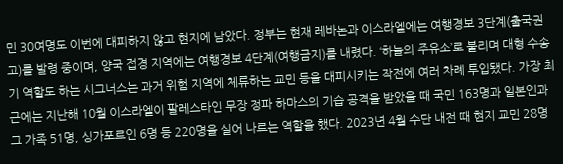민 30여명도 이번에 대피하지 않고 현지에 남았다. 정부는 현재 레바논과 이스라엘에는 여행경보 3단계(출국권고)를 발령 중이며, 양국 접경 지역에는 여행경보 4단계(여행금지)를 내렸다. ‘하늘의 주유소’로 불리며 대형 수송기 역할도 하는 시그너스는 과거 위험 지역에 체류하는 교민 등을 대피시키는 작전에 여러 차례 투입됐다. 가장 최근에는 지난해 10월 이스라엘이 팔레스타인 무장 정파 하마스의 기습 공격을 받았을 때 국민 163명과 일본인과 그 가족 51명, 싱가포르인 6명 등 220명을 실어 나르는 역할을 했다. 2023년 4월 수단 내전 때 현지 교민 28명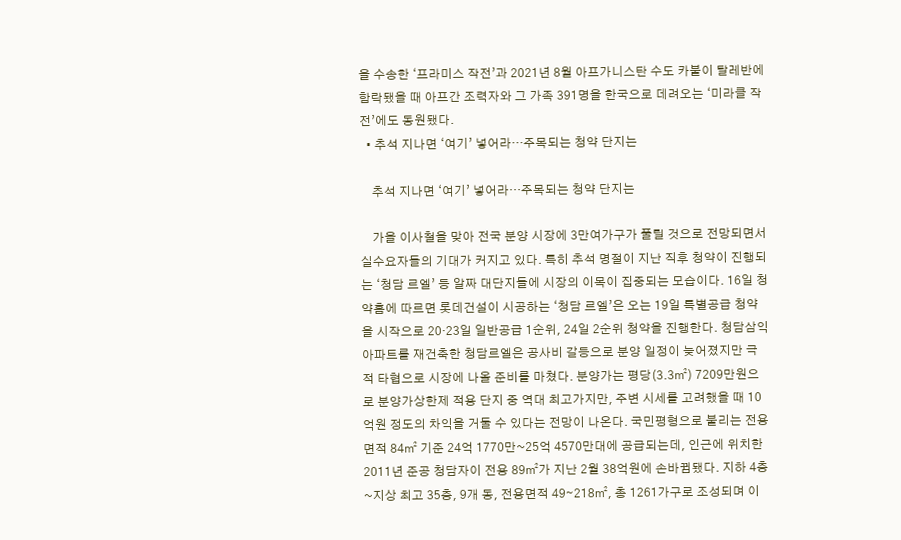을 수송한 ‘프라미스 작전’과 2021년 8월 아프가니스탄 수도 카불이 탈레반에 함락됐을 때 아프간 조력자와 그 가족 391명을 한국으로 데려오는 ‘미라클 작전’에도 동원됐다.
  • 추석 지나면 ‘여기’ 넣어라…주목되는 청약 단지는

    추석 지나면 ‘여기’ 넣어라…주목되는 청약 단지는

    가을 이사철을 맞아 전국 분양 시장에 3만여가구가 풀릴 것으로 전망되면서 실수요자들의 기대가 커지고 있다. 특히 추석 명절이 지난 직후 청약이 진행되는 ‘청담 르엘’ 등 알짜 대단지들에 시장의 이목이 집중되는 모습이다. 16일 청약홈에 따르면 롯데건설이 시공하는 ‘청담 르엘’은 오는 19일 특별공급 청약을 시작으로 20·23일 일반공급 1순위, 24일 2순위 청약을 진행한다. 청담삼익아파트를 재건축한 청담르엘은 공사비 갈등으로 분양 일정이 늦어졌지만 극적 타협으로 시장에 나올 준비를 마쳤다. 분양가는 평당(3.3㎡) 7209만원으로 분양가상한제 적용 단지 중 역대 최고가지만, 주변 시세를 고려했을 때 10억원 정도의 차익을 거둘 수 있다는 전망이 나온다. 국민평형으로 불리는 전용면적 84㎡ 기준 24억 1770만~25억 4570만대에 공급되는데, 인근에 위치한 2011년 준공 청담자이 전용 89㎡가 지난 2월 38억원에 손바뀜됐다. 지하 4층~지상 최고 35층, 9개 동, 전용면적 49∼218㎡, 총 1261가구로 조성되며 이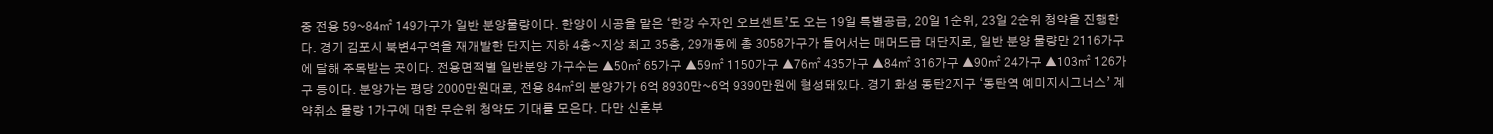중 전용 59~84㎡ 149가구가 일반 분양물량이다. 한양이 시공을 맡은 ‘한강 수자인 오브센트’도 오는 19일 특별공급, 20일 1순위, 23일 2순위 청약을 진행한다. 경기 김포시 북변4구역을 재개발한 단지는 지하 4층~지상 최고 35층, 29개동에 총 3058가구가 들어서는 매머드급 대단지로, 일반 분양 물량만 2116가구에 달해 주목받는 곳이다. 전용면적별 일반분양 가구수는 ▲50㎡ 65가구 ▲59㎡ 1150가구 ▲76㎡ 435가구 ▲84㎡ 316가구 ▲90㎡ 24가구 ▲103㎡ 126가구 등이다. 분양가는 평당 2000만원대로, 전용 84㎡의 분양가가 6억 8930만~6억 9390만원에 형성돼있다. 경기 화성 동탄2지구 ‘동탄역 예미지시그너스’ 계약취소 물량 1가구에 대한 무순위 청약도 기대를 모은다. 다만 신혼부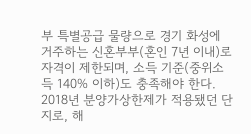부 특별공급 물량으로 경기 화성에 거주하는 신혼부부(혼인 7년 이내)로 자격이 제한되며, 소득 기준(중위소득 140% 이하)도 충족해야 한다. 2018년 분양가상한제가 적용됐던 단지로, 해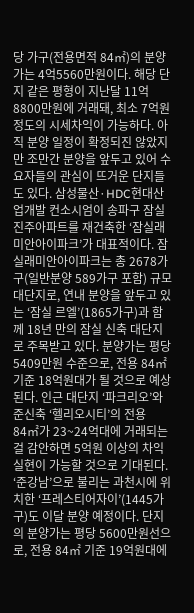당 가구(전용면적 84㎡)의 분양가는 4억5560만원이다. 해당 단지 같은 평형이 지난달 11억 8800만원에 거래돼, 최소 7억원 정도의 시세차익이 가능하다. 아직 분양 일정이 확정되진 않았지만 조만간 분양을 앞두고 있어 수요자들의 관심이 뜨거운 단지들도 있다. 삼성물산·HDC현대산업개발 컨소시엄이 송파구 잠실진주아파트를 재건축한 ‘잠실래미안아이파크’가 대표적이다. 잠실래미안아이파크는 총 2678가구(일반분양 589가구 포함) 규모 대단지로, 연내 분양을 앞두고 있는 ‘잠실 르엘’(1865가구)과 함께 18년 만의 잠실 신축 대단지로 주목받고 있다. 분양가는 평당 5409만원 수준으로, 전용 84㎡ 기준 18억원대가 될 것으로 예상된다. 인근 대단지 ‘파크리오’와 준신축 ‘헬리오시티’의 전용 84㎡가 23~24억대에 거래되는 걸 감안하면 5억원 이상의 차익 실현이 가능할 것으로 기대된다. ‘준강남’으로 불리는 과천시에 위치한 ‘프레스티어자이’(1445가구)도 이달 분양 예정이다. 단지의 분양가는 평당 5600만원선으로, 전용 84㎡ 기준 19억원대에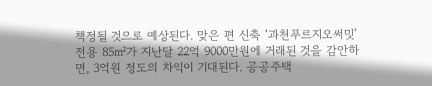책정될 것으로 예상된다. 맞은 편 신축 ‘과천푸르지오써밋’ 전용 85㎡가 지난달 22억 9000만원에 거래된 것을 감안하면, 3억원 정도의 차익이 기대된다. 공공주택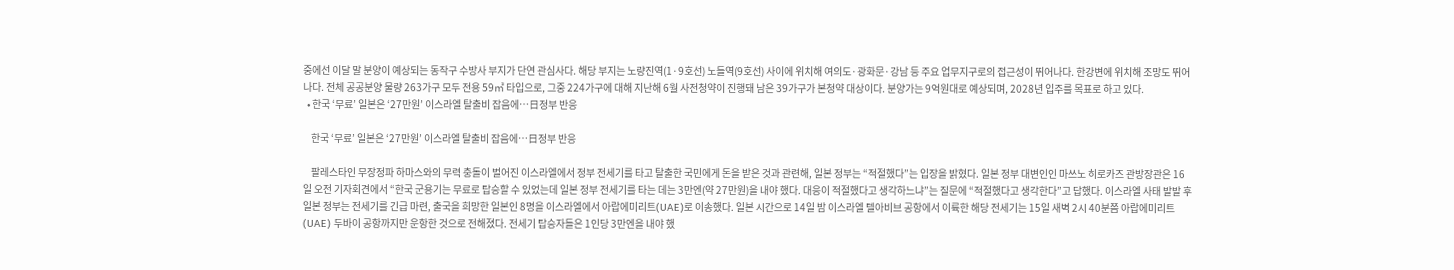중에선 이달 말 분양이 예상되는 동작구 수방사 부지가 단연 관심사다. 해당 부지는 노량진역(1·9호선) 노들역(9호선) 사이에 위치해 여의도·광화문·강남 등 주요 업무지구로의 접근성이 뛰어나다. 한강변에 위치해 조망도 뛰어나다. 전체 공공분양 물량 263가구 모두 전용 59㎡ 타입으로, 그중 224가구에 대해 지난해 6월 사전청약이 진행돼 남은 39가구가 본청약 대상이다. 분양가는 9억원대로 예상되며, 2028년 입주를 목표로 하고 있다.
  • 한국 ‘무료’ 일본은 ‘27만원’ 이스라엘 탈출비 잡음에…日정부 반응

    한국 ‘무료’ 일본은 ‘27만원’ 이스라엘 탈출비 잡음에…日정부 반응

    팔레스타인 무장정파 하마스와의 무력 충돌이 벌어진 이스라엘에서 정부 전세기를 타고 탈출한 국민에게 돈을 받은 것과 관련해, 일본 정부는 “적절했다”는 입장을 밝혔다. 일본 정부 대변인인 마쓰노 히로카즈 관방장관은 16일 오전 기자회견에서 “한국 군용기는 무료로 탑승할 수 있었는데 일본 정부 전세기를 타는 데는 3만엔(약 27만원)을 내야 했다. 대응이 적절했다고 생각하느냐”는 질문에 “적절했다고 생각한다”고 답했다. 이스라엘 사태 발발 후 일본 정부는 전세기를 긴급 마련, 출국을 희망한 일본인 8명을 이스라엘에서 아랍에미리트(UAE)로 이송했다. 일본 시간으로 14일 밤 이스라엘 텔아비브 공항에서 이륙한 해당 전세기는 15일 새벽 2시 40분쯤 아랍에미리트(UAE) 두바이 공항까지만 운항한 것으로 전해졌다. 전세기 탑승자들은 1인당 3만엔을 내야 했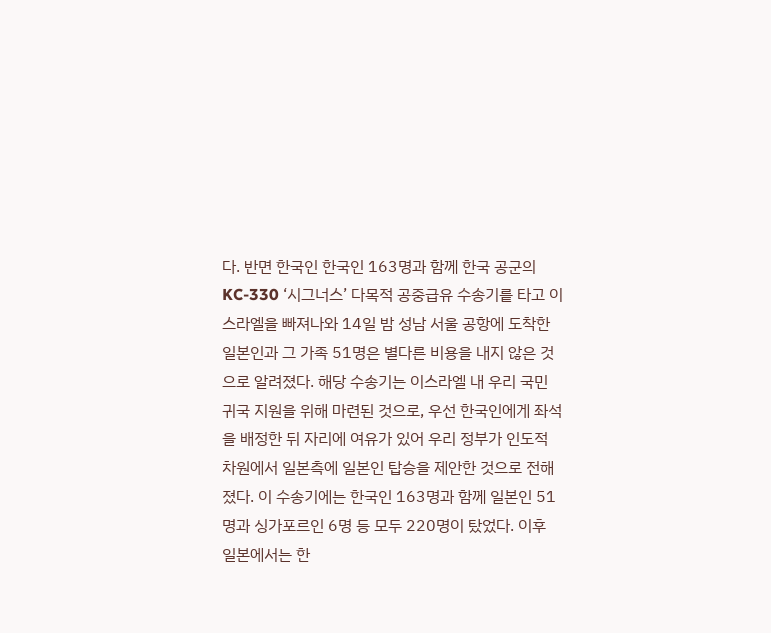다. 반면 한국인 한국인 163명과 함께 한국 공군의 KC-330 ‘시그너스’ 다목적 공중급유 수송기릍 타고 이스라엘을 빠져나와 14일 밤 성남 서울 공항에 도착한 일본인과 그 가족 51명은 별다른 비용을 내지 않은 것으로 알려졌다. 해당 수송기는 이스라엘 내 우리 국민 귀국 지원을 위해 마련된 것으로, 우선 한국인에게 좌석을 배정한 뒤 자리에 여유가 있어 우리 정부가 인도적 차원에서 일본측에 일본인 탑승을 제안한 것으로 전해졌다. 이 수송기에는 한국인 163명과 함께 일본인 51명과 싱가포르인 6명 등 모두 220명이 탔었다. 이후 일본에서는 한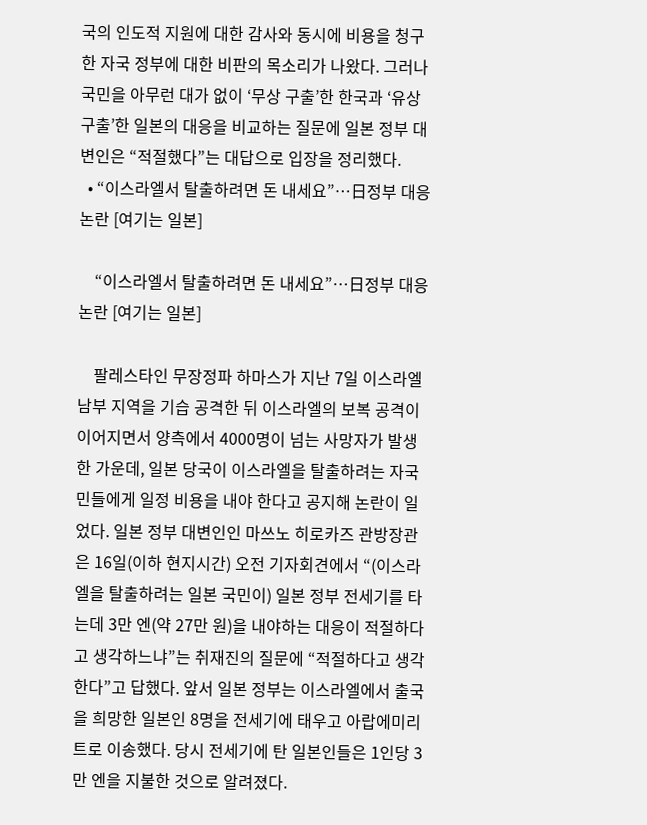국의 인도적 지원에 대한 감사와 동시에 비용을 청구한 자국 정부에 대한 비판의 목소리가 나왔다. 그러나 국민을 아무런 대가 없이 ‘무상 구출’한 한국과 ‘유상 구출’한 일본의 대응을 비교하는 질문에 일본 정부 대변인은 “적절했다”는 대답으로 입장을 정리했다.
  • “이스라엘서 탈출하려면 돈 내세요”…日정부 대응 논란 [여기는 일본]

    “이스라엘서 탈출하려면 돈 내세요”…日정부 대응 논란 [여기는 일본]

    팔레스타인 무장정파 하마스가 지난 7일 이스라엘 남부 지역을 기습 공격한 뒤 이스라엘의 보복 공격이 이어지면서 양측에서 4000명이 넘는 사망자가 발생한 가운데, 일본 당국이 이스라엘을 탈출하려는 자국민들에게 일정 비용을 내야 한다고 공지해 논란이 일었다. 일본 정부 대변인인 마쓰노 히로카즈 관방장관은 16일(이하 현지시간) 오전 기자회견에서 “(이스라엘을 탈출하려는 일본 국민이) 일본 정부 전세기를 타는데 3만 엔(약 27만 원)을 내야하는 대응이 적절하다고 생각하느냐”는 취재진의 질문에 “적절하다고 생각한다”고 답했다. 앞서 일본 정부는 이스라엘에서 출국을 희망한 일본인 8명을 전세기에 태우고 아랍에미리트로 이송했다. 당시 전세기에 탄 일본인들은 1인당 3만 엔을 지불한 것으로 알려졌다.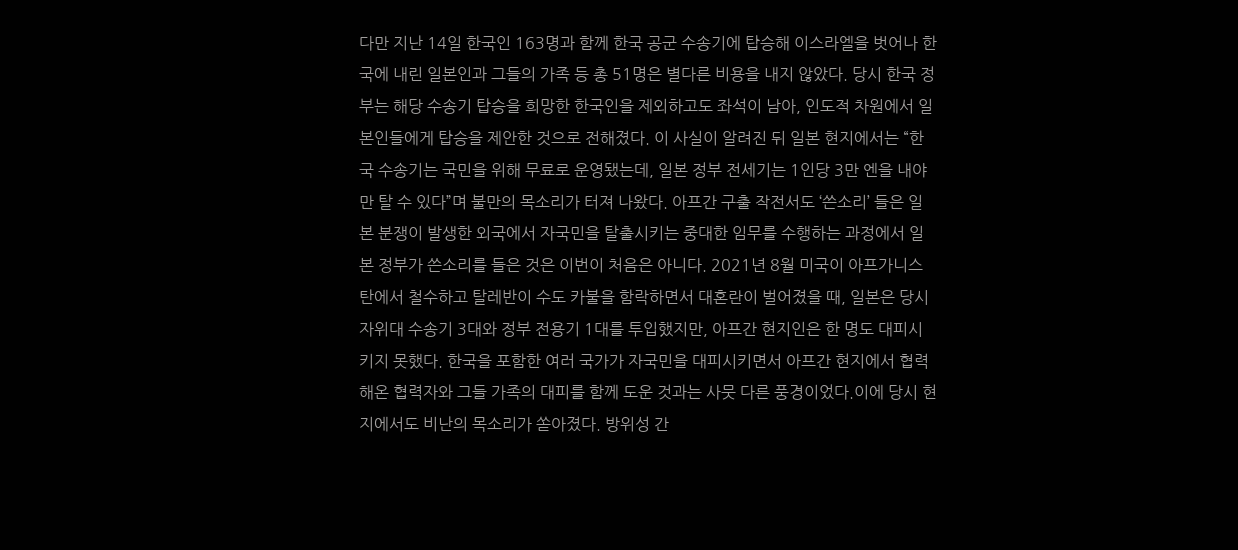다만 지난 14일 한국인 163명과 함께 한국 공군 수송기에 탑승해 이스라엘을 벗어나 한국에 내린 일본인과 그들의 가족 등 총 51명은 별다른 비용을 내지 않았다. 당시 한국 정부는 해당 수송기 탑승을 희망한 한국인을 제외하고도 좌석이 남아, 인도적 차원에서 일본인들에게 탑승을 제안한 것으로 전해졌다. 이 사실이 알려진 뒤 일본 현지에서는 “한국 수송기는 국민을 위해 무료로 운영됐는데, 일본 정부 전세기는 1인당 3만 엔을 내야만 탈 수 있다”며 불만의 목소리가 터져 나왔다. 아프간 구출 작전서도 ‘쓴소리’ 들은 일본 분쟁이 발생한 외국에서 자국민을 탈출시키는 중대한 임무를 수행하는 과정에서 일본 정부가 쓴소리를 들은 것은 이번이 처음은 아니다. 2021년 8월 미국이 아프가니스탄에서 철수하고 탈레반이 수도 카불을 함락하면서 대혼란이 벌어졌을 때, 일본은 당시 자위대 수송기 3대와 정부 전용기 1대를 투입했지만, 아프간 현지인은 한 명도 대피시키지 못했다. 한국을 포함한 여러 국가가 자국민을 대피시키면서 아프간 현지에서 협력해온 협력자와 그들 가족의 대피를 함께 도운 것과는 사뭇 다른 풍경이었다.이에 당시 현지에서도 비난의 목소리가 쏟아졌다. 방위성 간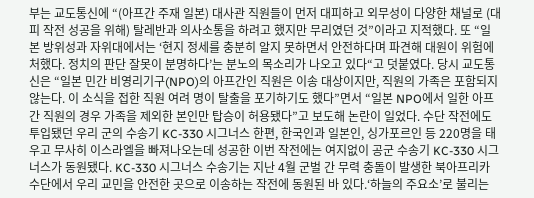부는 교도통신에 “(아프간 주재 일본) 대사관 직원들이 먼저 대피하고 외무성이 다양한 채널로 (대피 작전 성공을 위해) 탈레반과 의사소통을 하려고 했지만 무리였던 것”이라고 지적했다. 또 “일본 방위성과 자위대에서는 ‘현지 정세를 충분히 알지 못하면서 안전하다며 파견해 대원이 위험에 처했다. 정치의 판단 잘못이 분명하다’는 분노의 목소리가 나오고 있다“고 덧붙였다. 당시 교도통신은 “일본 민간 비영리기구(NPO)의 아프간인 직원은 이송 대상이지만, 직원의 가족은 포함되지 않는다. 이 소식을 접한 직원 여려 명이 탈출을 포기하기도 했다”면서 “일본 NPO에서 일한 아프간 직원의 경우 가족을 제외한 본인만 탑승이 허용됐다”고 보도해 논란이 일었다. 수단 작전에도 투입됐던 우리 군의 수송기 KC-330 시그너스 한편, 한국인과 일본인, 싱가포르인 등 220명을 태우고 무사히 이스라엘을 빠져나오는데 성공한 이번 작전에는 여지없이 공군 수송기 KC-330 시그너스가 동원됐다. KC-330 시그너스 수송기는 지난 4월 군벌 간 무력 충돌이 발생한 북아프리카 수단에서 우리 교민을 안전한 곳으로 이송하는 작전에 동원된 바 있다.‘하늘의 주요소’로 불리는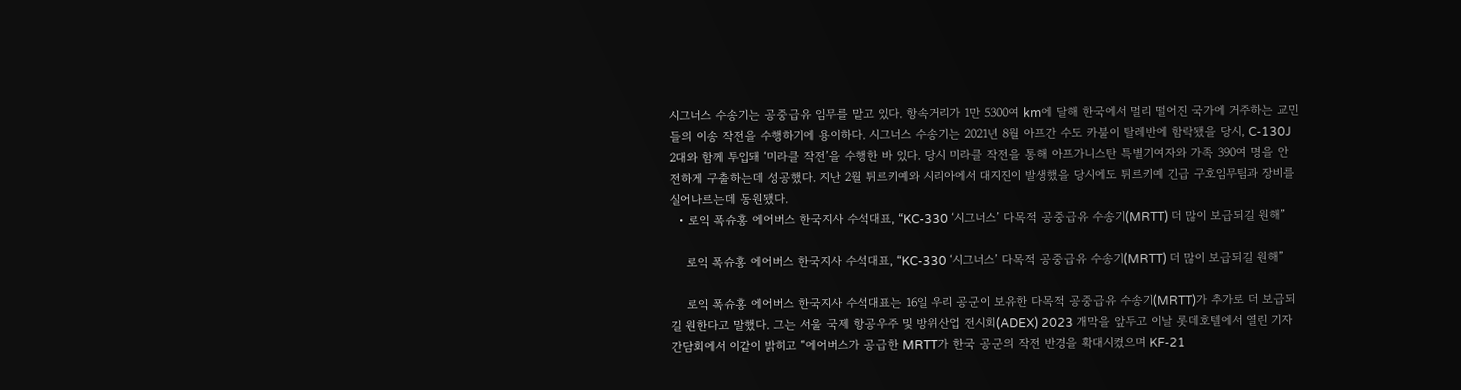시그너스 수송기는 공중급유 임무를 맡고 있다. 항속거리가 1만 5300여 km에 달해 한국에서 멀리 떨어진 국가에 거주하는 교민들의 이송 작전을 수행하기에 용이하다. 시그너스 수송기는 2021년 8월 아프간 수도 카불이 탈레반에 함락됐을 당시, C-130J 2대와 함께 투입돼 ‘미라클 작전’을 수행한 바 있다. 당시 미라클 작전을 통해 아프가니스탄 특별기여자와 가족 390여 명을 안전하게 구출하는데 성공했다. 지난 2월 튀르키예와 시리아에서 대지진이 발생했을 당시에도 튀르키예 긴급 구호임무팀과 장비를 실어나르는데 동원됐다.
  • 로익 폭슈홍 에어버스 한국지사 수석대표, “KC-330 ‘시그너스’ 다목적 공중급유 수송기(MRTT) 더 많이 보급되길 원해”

    로익 폭슈홍 에어버스 한국지사 수석대표, “KC-330 ‘시그너스’ 다목적 공중급유 수송기(MRTT) 더 많이 보급되길 원해”

    로익 폭슈홍 에어버스 한국지사 수석대표는 16일 우리 공군이 보유한 다목적 공중급유 수송기(MRTT)가 추가로 더 보급되길 원한다고 말했다. 그는 서울 국제 항공우주 및 방위산업 전시회(ADEX) 2023 개막을 앞두고 이날 롯데호텔에서 열린 기자간담회에서 이같이 밝히고 “에어버스가 공급한 MRTT가 한국 공군의 작전 반경을 확대시켰으며 KF-21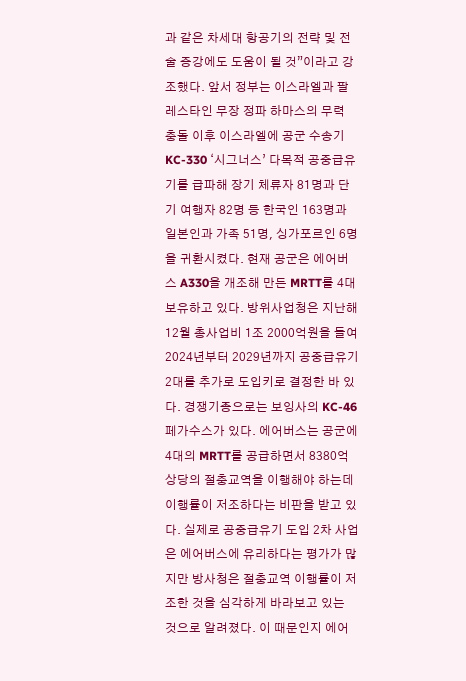과 같은 차세대 항공기의 전략 및 전술 증강에도 도움이 될 것”이라고 강조했다. 앞서 정부는 이스라엘과 팔레스타인 무장 정파 하마스의 무력 충돌 이후 이스라엘에 공군 수송기 KC-330 ‘시그너스’ 다목적 공중급유기를 급파해 장기 체류자 81명과 단기 여행자 82명 등 한국인 163명과 일본인과 가족 51명, 싱가포르인 6명을 귀환시켰다. 현재 공군은 에어버스 A330을 개조해 만든 MRTT를 4대 보유하고 있다. 방위사업청은 지난해 12월 총사업비 1조 2000억원을 들여 2024년부터 2029년까지 공중급유기 2대를 추가로 도입키로 결정한 바 있다. 경쟁기종으로는 보잉사의 KC-46 페가수스가 있다. 에어버스는 공군에 4대의 MRTT를 공급하면서 8380억 상당의 절충교역을 이행해야 하는데 이행률이 저조하다는 비판을 받고 있다. 실제로 공중급유기 도입 2차 사업은 에어버스에 유리하다는 평가가 많지만 방사청은 절충교역 이행률이 저조한 것을 심각하게 바라보고 있는 것으로 알려졌다. 이 때문인지 에어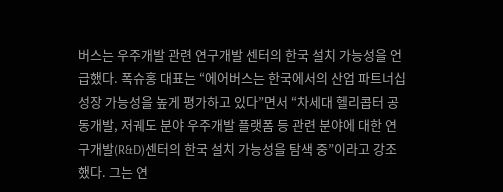버스는 우주개발 관련 연구개발 센터의 한국 설치 가능성을 언급했다. 폭슈홍 대표는 “에어버스는 한국에서의 산업 파트너십 성장 가능성을 높게 평가하고 있다”면서 “차세대 헬리콥터 공동개발, 저궤도 분야 우주개발 플랫폼 등 관련 분야에 대한 연구개발(R&D)센터의 한국 설치 가능성을 탐색 중”이라고 강조했다. 그는 연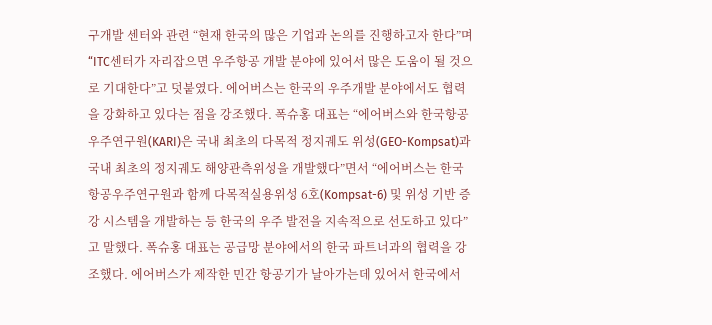구개발 센터와 관련 “현재 한국의 많은 기업과 논의를 진행하고자 한다”며 “ITC센터가 자리잡으면 우주항공 개발 분야에 있어서 많은 도움이 될 것으로 기대한다”고 덧붙였다. 에어버스는 한국의 우주개발 분야에서도 협력을 강화하고 있다는 점을 강조했다. 폭슈홍 대표는 “에어버스와 한국항공우주연구원(KARI)은 국내 최초의 다목적 정지궤도 위성(GEO-Kompsat)과 국내 최초의 정지궤도 해양관측위성을 개발했다”면서 “에어버스는 한국항공우주연구원과 함께 다목적실용위성 6호(Kompsat-6) 및 위성 기반 증강 시스템을 개발하는 등 한국의 우주 발전을 지속적으로 선도하고 있다”고 말했다. 폭슈홍 대표는 공급망 분야에서의 한국 파트너과의 협력을 강조했다. 에어버스가 제작한 민간 항공기가 날아가는데 있어서 한국에서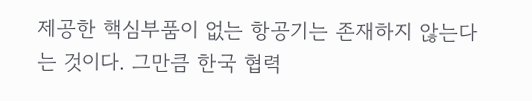제공한 핵심부품이 없는 항공기는 존재하지 않는다는 것이다. 그만큼 한국 협력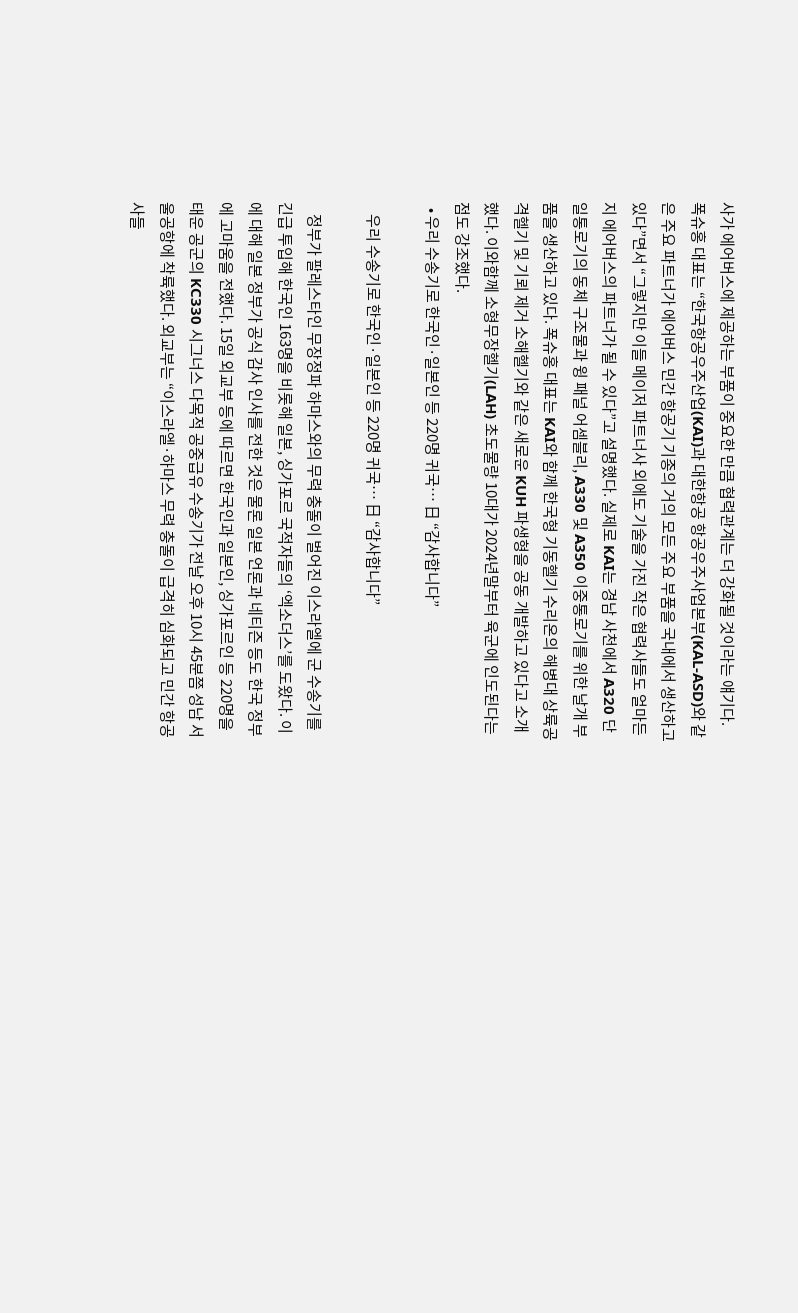사가 에어버스에 제공하는 부품이 중요한 만큼 협력관계는 더 강화될 것이라는 얘기다. 폭슈홍 대표는 “한국항공우주산업(KAI)과 대한항공 항공우주사업본부(KAL-ASD)와 같은 주요 파트너가 에어버스 민간 항공기 기종의 거의 모든 주요 부품을 국내에서 생산하고 있다”면서 “그렇지만 이들 메이저 파트너사 외에도 기술을 가진 작은 협력사들도 얼마든지 에어버스의 파트너가 될 수 있다”고 설명했다. 실제로 KAI는 경남 사천에서 A320 단일통로기의 동체 구조물과 윙 패널 어셈블리, A330 및 A350 이중통로기를 위한 날개 부품을 생산하고 있다. 폭슈홍 대표는 KAI와 함께 한국형 기동헬기 수리온의 해병대 상륙공격헬기 및 기뢰 제거 소해헬기와 같은 새로운 KUH 파생형을 공동 개발하고 있다고 소개했다. 이와함께 소형무장헬기(LAH) 초도물량 10대가 2024년말부터 육군에 인도된다는 점도 강조했다.
  • 우리 수송기로 한국인·일본인 등 220명 귀국… 日 “감사합니다”

    우리 수송기로 한국인·일본인 등 220명 귀국… 日 “감사합니다”

    정부가 팔레스타인 무장정파 하마스와의 무력 충돌이 벌어진 이스라엘에 군 수송기를 긴급 투입해 한국인 163명을 비롯해 일본, 싱가포르 국적자들의 ‘엑소더스’를 도왔다. 이에 대해 일본 정부가 공식 감사 인사를 전한 것은 물론 일본 언론과 네티즌 등도 한국 정부에 고마움을 전했다. 15일 외교부 등에 따르면 한국인과 일본인, 싱가포르인 등 220명을 태운 공군의 KC330 시그너스 다목적 공중급유 수송기가 전날 오후 10시 45분쯤 성남 서울공항에 착륙했다. 외교부는 “이스라엘·하마스 무력 충돌이 급격히 심화되고 민간 항공사들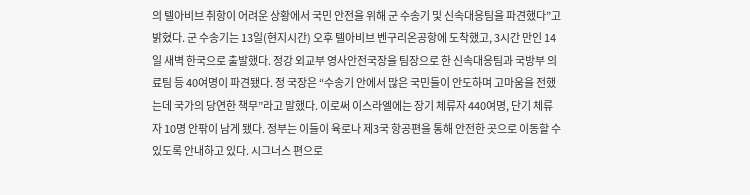의 텔아비브 취항이 어려운 상황에서 국민 안전을 위해 군 수송기 및 신속대응팀을 파견했다”고 밝혔다. 군 수송기는 13일(현지시간) 오후 텔아비브 벤구리온공항에 도착했고, 3시간 만인 14일 새벽 한국으로 출발했다. 정강 외교부 영사안전국장을 팀장으로 한 신속대응팀과 국방부 의료팀 등 40여명이 파견됐다. 정 국장은 “수송기 안에서 많은 국민들이 안도하며 고마움을 전했는데 국가의 당연한 책무”라고 말했다. 이로써 이스라엘에는 장기 체류자 440여명, 단기 체류자 10명 안팎이 남게 됐다. 정부는 이들이 육로나 제3국 항공편을 통해 안전한 곳으로 이동할 수 있도록 안내하고 있다. 시그너스 편으로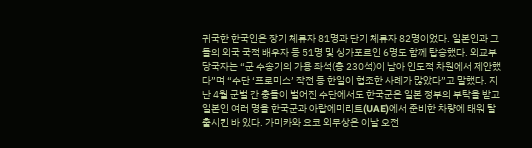귀국한 한국인은 장기 체류자 81명과 단기 체류자 82명이었다. 일본인과 그들의 외국 국적 배우자 등 51명 및 싱가포르인 6명도 함께 탑승했다. 외교부 당국자는 “군 수송기의 가용 좌석(총 230석)이 남아 인도적 차원에서 제안했다”며 “수단 ‘프로미스’ 작전 등 한일이 협조한 사례가 많았다”고 말했다. 지난 4월 군벌 간 충돌이 벌어진 수단에서도 한국군은 일본 정부의 부탁을 받고 일본인 여러 명을 한국군과 아랍에미리트(UAE)에서 준비한 차량에 태워 탈출시킨 바 있다. 가미카와 요코 외무상은 이날 오전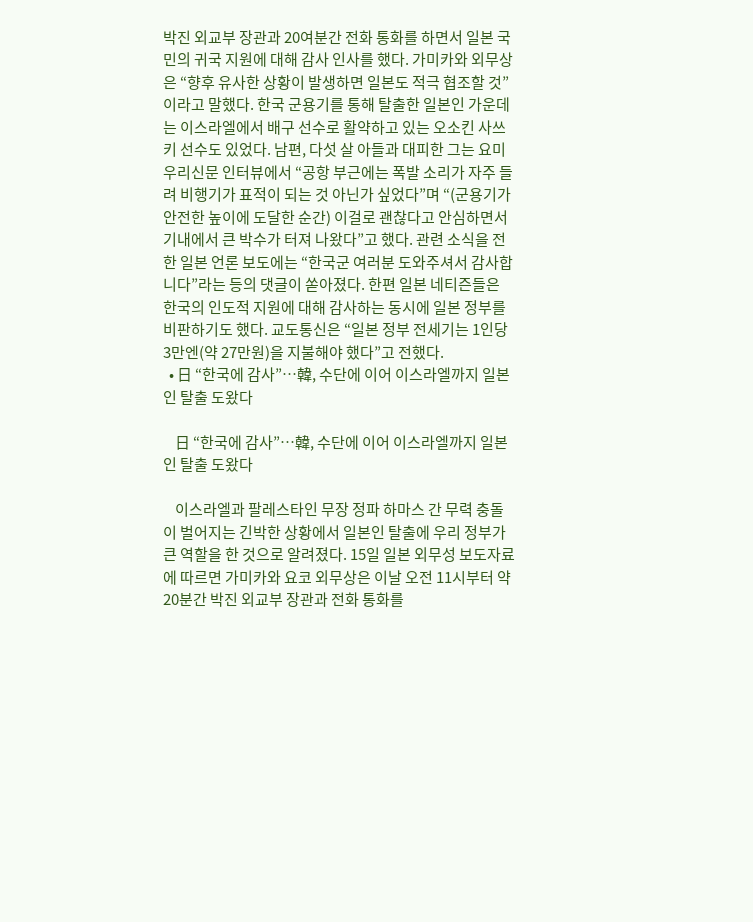박진 외교부 장관과 20여분간 전화 통화를 하면서 일본 국민의 귀국 지원에 대해 감사 인사를 했다. 가미카와 외무상은 “향후 유사한 상황이 발생하면 일본도 적극 협조할 것”이라고 말했다. 한국 군용기를 통해 탈출한 일본인 가운데는 이스라엘에서 배구 선수로 활약하고 있는 오소킨 사쓰키 선수도 있었다. 남편, 다섯 살 아들과 대피한 그는 요미우리신문 인터뷰에서 “공항 부근에는 폭발 소리가 자주 들려 비행기가 표적이 되는 것 아닌가 싶었다”며 “(군용기가 안전한 높이에 도달한 순간) 이걸로 괜찮다고 안심하면서 기내에서 큰 박수가 터져 나왔다”고 했다. 관련 소식을 전한 일본 언론 보도에는 “한국군 여러분 도와주셔서 감사합니다”라는 등의 댓글이 쏟아졌다. 한편 일본 네티즌들은 한국의 인도적 지원에 대해 감사하는 동시에 일본 정부를 비판하기도 했다. 교도통신은 “일본 정부 전세기는 1인당 3만엔(약 27만원)을 지불해야 했다”고 전했다.
  • 日 “한국에 감사”…韓, 수단에 이어 이스라엘까지 일본인 탈출 도왔다

    日 “한국에 감사”…韓, 수단에 이어 이스라엘까지 일본인 탈출 도왔다

    이스라엘과 팔레스타인 무장 정파 하마스 간 무력 충돌이 벌어지는 긴박한 상황에서 일본인 탈출에 우리 정부가 큰 역할을 한 것으로 알려졌다. 15일 일본 외무성 보도자료에 따르면 가미카와 요코 외무상은 이날 오전 11시부터 약 20분간 박진 외교부 장관과 전화 통화를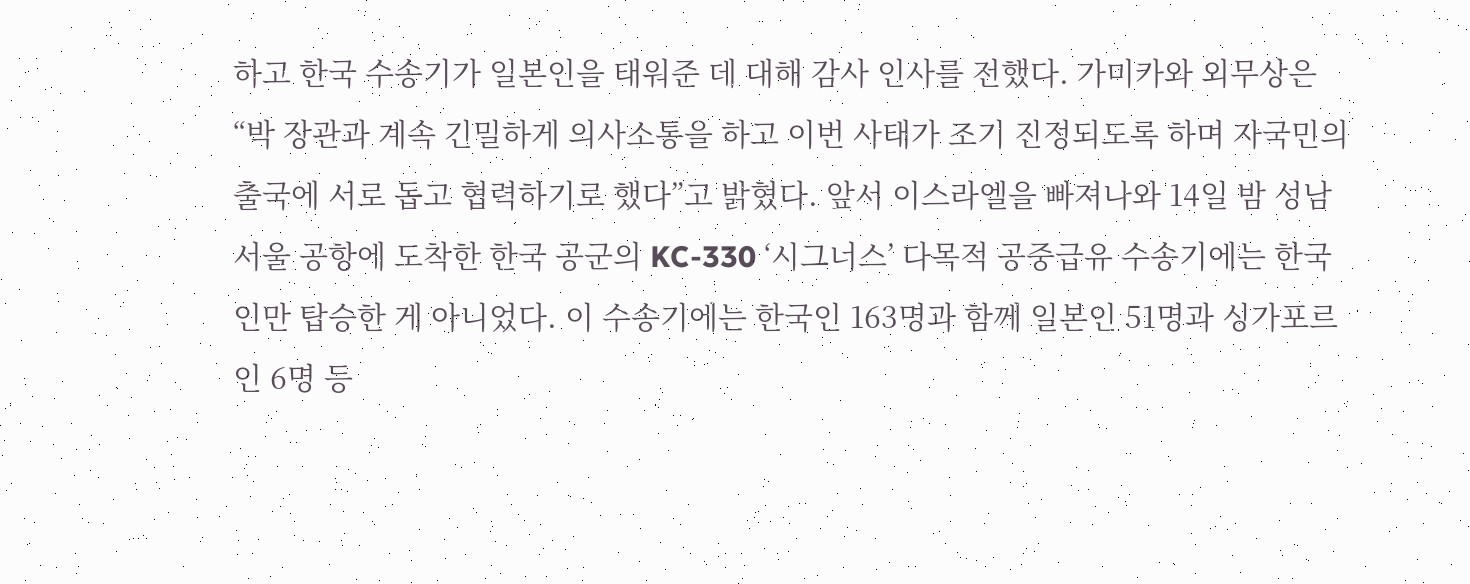하고 한국 수송기가 일본인을 태워준 데 대해 감사 인사를 전했다. 가미카와 외무상은 “박 장관과 계속 긴밀하게 의사소통을 하고 이번 사태가 조기 진정되도록 하며 자국민의 출국에 서로 돕고 협력하기로 했다”고 밝혔다. 앞서 이스라엘을 빠져나와 14일 밤 성남 서울 공항에 도착한 한국 공군의 KC-330 ‘시그너스’ 다목적 공중급유 수송기에는 한국인만 탑승한 게 아니었다. 이 수송기에는 한국인 163명과 함께 일본인 51명과 싱가포르인 6명 등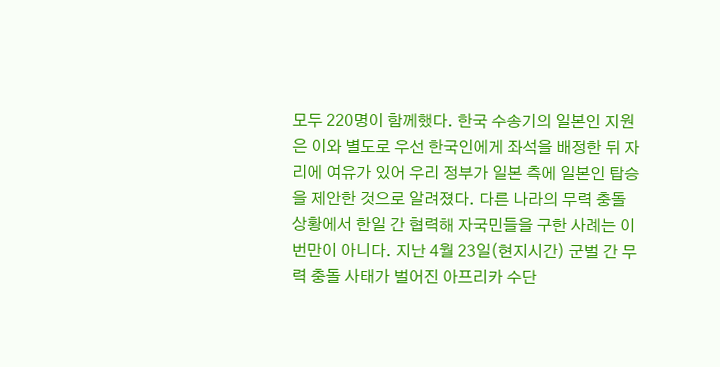모두 220명이 함께했다. 한국 수송기의 일본인 지원은 이와 별도로 우선 한국인에게 좌석을 배정한 뒤 자리에 여유가 있어 우리 정부가 일본 측에 일본인 탑승을 제안한 것으로 알려졌다. 다른 나라의 무력 충돌 상황에서 한일 간 협력해 자국민들을 구한 사례는 이번만이 아니다. 지난 4월 23일(현지시간) 군벌 간 무력 충돌 사태가 벌어진 아프리카 수단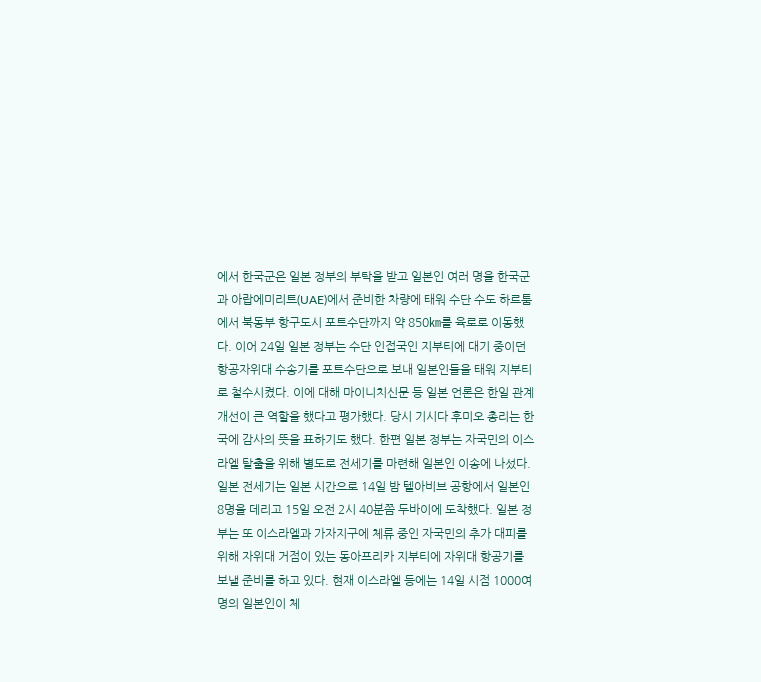에서 한국군은 일본 정부의 부탁을 받고 일본인 여러 명을 한국군과 아랍에미리트(UAE)에서 준비한 차량에 태워 수단 수도 하르툼에서 북동부 항구도시 포트수단까지 약 850㎞를 육로로 이동했다. 이어 24일 일본 정부는 수단 인접국인 지부티에 대기 중이던 항공자위대 수송기를 포트수단으로 보내 일본인들을 태워 지부티로 철수시켰다. 이에 대해 마이니치신문 등 일본 언론은 한일 관계 개선이 큰 역할을 했다고 평가했다. 당시 기시다 후미오 총리는 한국에 감사의 뜻을 표하기도 했다. 한편 일본 정부는 자국민의 이스라엘 탈출을 위해 별도로 전세기를 마련해 일본인 이송에 나섰다. 일본 전세기는 일본 시간으로 14일 밤 텔아비브 공항에서 일본인 8명을 데리고 15일 오전 2시 40분쯤 두바이에 도착했다. 일본 정부는 또 이스라엘과 가자지구에 체류 중인 자국민의 추가 대피를 위해 자위대 거점이 있는 동아프리카 지부티에 자위대 항공기를 보낼 준비를 하고 있다. 현재 이스라엘 등에는 14일 시점 1000여명의 일본인이 체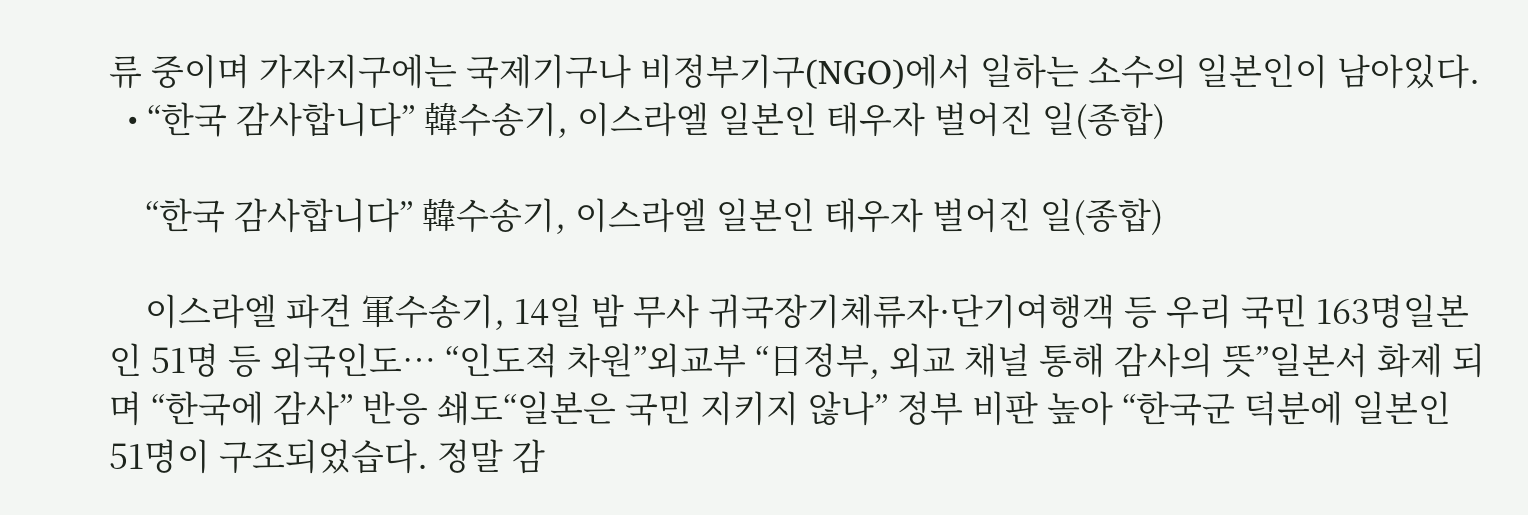류 중이며 가자지구에는 국제기구나 비정부기구(NGO)에서 일하는 소수의 일본인이 남아있다.
  • “한국 감사합니다” 韓수송기, 이스라엘 일본인 태우자 벌어진 일(종합)

    “한국 감사합니다” 韓수송기, 이스라엘 일본인 태우자 벌어진 일(종합)

    이스라엘 파견 軍수송기, 14일 밤 무사 귀국장기체류자·단기여행객 등 우리 국민 163명일본인 51명 등 외국인도… “인도적 차원”외교부 “日정부, 외교 채널 통해 감사의 뜻”일본서 화제 되며 “한국에 감사” 반응 쇄도“일본은 국민 지키지 않나” 정부 비판 높아 “한국군 덕분에 일본인 51명이 구조되었습다. 정말 감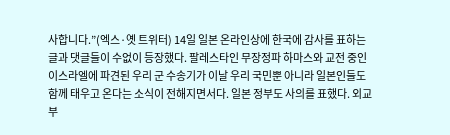사합니다.”(엑스·옛 트위터) 14일 일본 온라인상에 한국에 감사를 표하는 글과 댓글들이 수없이 등장했다. 팔레스타인 무장정파 하마스와 교전 중인 이스라엘에 파견된 우리 군 수송기가 이날 우리 국민뿐 아니라 일본인들도 함께 태우고 온다는 소식이 전해지면서다. 일본 정부도 사의를 표했다. 외교부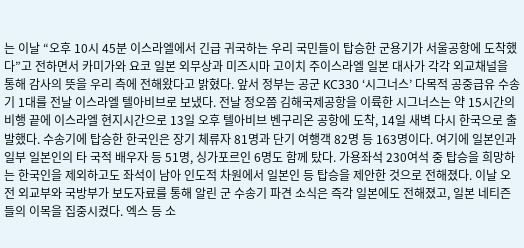는 이날 “오후 10시 45분 이스라엘에서 긴급 귀국하는 우리 국민들이 탑승한 군용기가 서울공항에 도착했다”고 전하면서 카미가와 요코 일본 외무상과 미즈시마 고이치 주이스라엘 일본 대사가 각각 외교채널을 통해 감사의 뜻을 우리 측에 전해왔다고 밝혔다. 앞서 정부는 공군 KC330 ‘시그너스’ 다목적 공중급유 수송기 1대를 전날 이스라엘 텔아비브로 보냈다. 전날 정오쯤 김해국제공항을 이륙한 시그너스는 약 15시간의 비행 끝에 이스라엘 현지시간으로 13일 오후 텔아비브 벤구리온 공항에 도착, 14일 새벽 다시 한국으로 출발했다. 수송기에 탑승한 한국인은 장기 체류자 81명과 단기 여행객 82명 등 163명이다. 여기에 일본인과 일부 일본인의 타 국적 배우자 등 51명, 싱가포르인 6명도 함께 탔다. 가용좌석 230여석 중 탑승을 희망하는 한국인을 제외하고도 좌석이 남아 인도적 차원에서 일본인 등 탑승을 제안한 것으로 전해졌다. 이날 오전 외교부와 국방부가 보도자료를 통해 알린 군 수송기 파견 소식은 즉각 일본에도 전해졌고, 일본 네티즌들의 이목을 집중시켰다. 엑스 등 소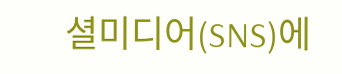셜미디어(SNS)에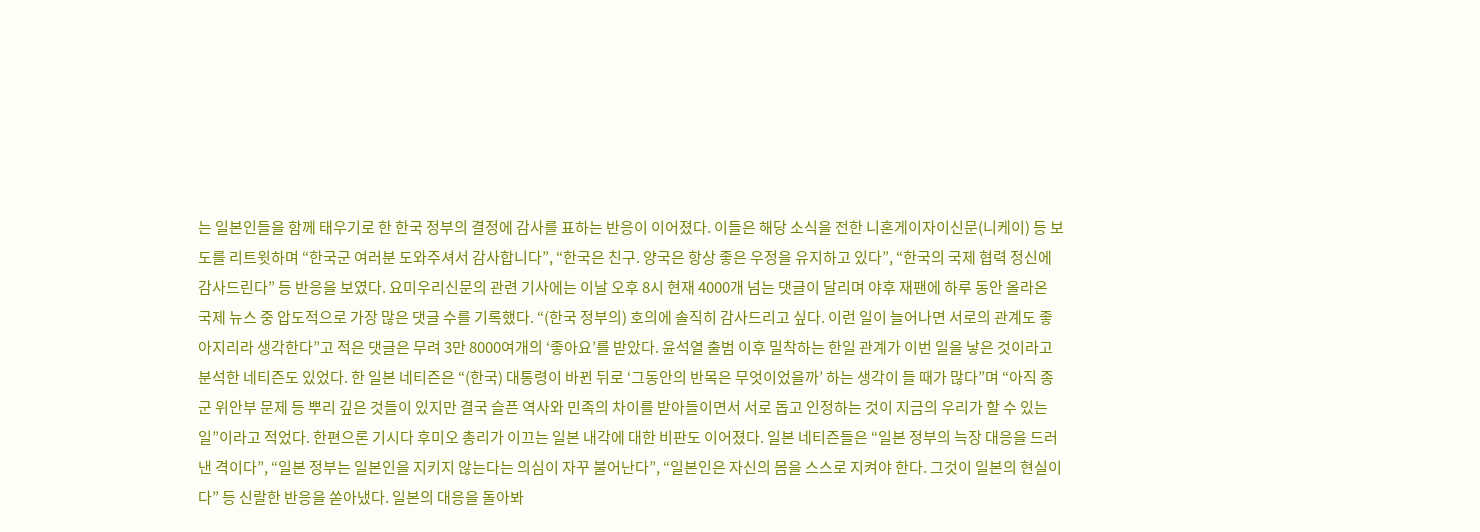는 일본인들을 함께 태우기로 한 한국 정부의 결정에 감사를 표하는 반응이 이어졌다. 이들은 해당 소식을 전한 니혼게이자이신문(니케이) 등 보도를 리트윗하며 “한국군 여러분 도와주셔서 감사합니다”, “한국은 친구. 양국은 항상 좋은 우정을 유지하고 있다”, “한국의 국제 협력 정신에 감사드린다” 등 반응을 보였다. 요미우리신문의 관련 기사에는 이날 오후 8시 현재 4000개 넘는 댓글이 달리며 야후 재팬에 하루 동안 올라온 국제 뉴스 중 압도적으로 가장 많은 댓글 수를 기록했다. “(한국 정부의) 호의에 솔직히 감사드리고 싶다. 이런 일이 늘어나면 서로의 관계도 좋아지리라 생각한다”고 적은 댓글은 무려 3만 8000여개의 ‘좋아요’를 받았다. 윤석열 출범 이후 밀착하는 한일 관계가 이번 일을 낳은 것이라고 분석한 네티즌도 있었다. 한 일본 네티즌은 “(한국) 대통령이 바뀐 뒤로 ‘그동안의 반목은 무엇이었을까’ 하는 생각이 들 때가 많다”며 “아직 종군 위안부 문제 등 뿌리 깊은 것들이 있지만 결국 슬픈 역사와 민족의 차이를 받아들이면서 서로 돕고 인정하는 것이 지금의 우리가 할 수 있는 일”이라고 적었다. 한편으론 기시다 후미오 총리가 이끄는 일본 내각에 대한 비판도 이어졌다. 일본 네티즌들은 “일본 정부의 늑장 대응을 드러낸 격이다”, “일본 정부는 일본인을 지키지 않는다는 의심이 자꾸 불어난다”, “일본인은 자신의 몸을 스스로 지켜야 한다. 그것이 일본의 현실이다” 등 신랄한 반응을 쏟아냈다. 일본의 대응을 돌아봐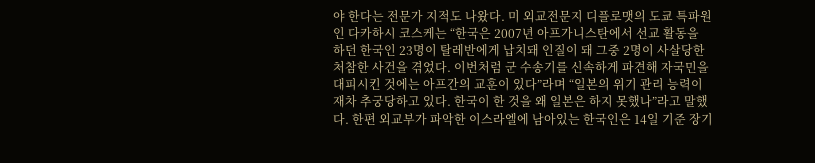야 한다는 전문가 지적도 나왔다. 미 외교전문지 디플로맷의 도쿄 특파원인 다카하시 코스케는 “한국은 2007년 아프가니스탄에서 선교 활동을 하던 한국인 23명이 탈레반에게 납치돼 인질이 돼 그중 2명이 사살당한 처참한 사건을 겪었다. 이번처럼 군 수송기를 신속하게 파견해 자국민을 대피시킨 것에는 아프간의 교훈이 있다”라며 “일본의 위기 관리 능력이 재차 추궁당하고 있다. 한국이 한 것을 왜 일본은 하지 못했나”라고 말했다. 한편 외교부가 파악한 이스라엘에 남아있는 한국인은 14일 기준 장기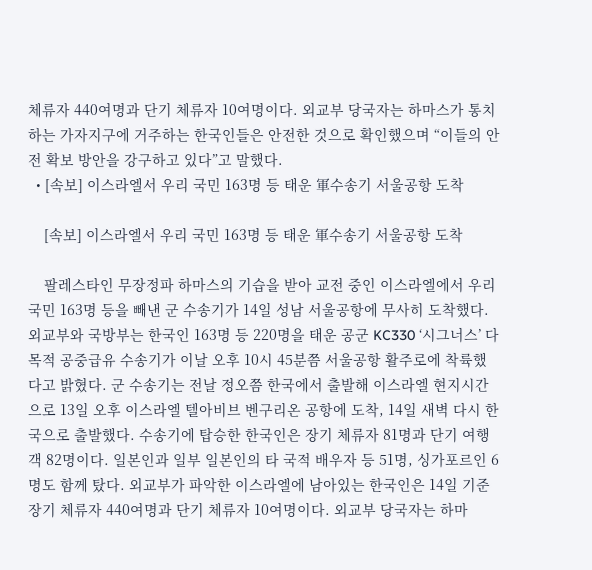체류자 440여명과 단기 체류자 10여명이다. 외교부 당국자는 하마스가 통치하는 가자지구에 거주하는 한국인들은 안전한 것으로 확인했으며 “이들의 안전 확보 방안을 강구하고 있다”고 말했다.
  • [속보] 이스라엘서 우리 국민 163명 등 태운 軍수송기 서울공항 도착

    [속보] 이스라엘서 우리 국민 163명 등 태운 軍수송기 서울공항 도착

    팔레스타인 무장정파 하마스의 기습을 받아 교전 중인 이스라엘에서 우리 국민 163명 등을 빼낸 군 수송기가 14일 성남 서울공항에 무사히 도착했다. 외교부와 국방부는 한국인 163명 등 220명을 태운 공군 KC330 ‘시그너스’ 다목적 공중급유 수송기가 이날 오후 10시 45분쯤 서울공항 활주로에 착륙했다고 밝혔다. 군 수송기는 전날 정오쯤 한국에서 출발해 이스라엘 현지시간으로 13일 오후 이스라엘 텔아비브 벤구리온 공항에 도착, 14일 새벽 다시 한국으로 출발했다. 수송기에 탑승한 한국인은 장기 체류자 81명과 단기 여행객 82명이다. 일본인과 일부 일본인의 타 국적 배우자 등 51명, 싱가포르인 6명도 함께 탔다. 외교부가 파악한 이스라엘에 남아있는 한국인은 14일 기준 장기 체류자 440여명과 단기 체류자 10여명이다. 외교부 당국자는 하마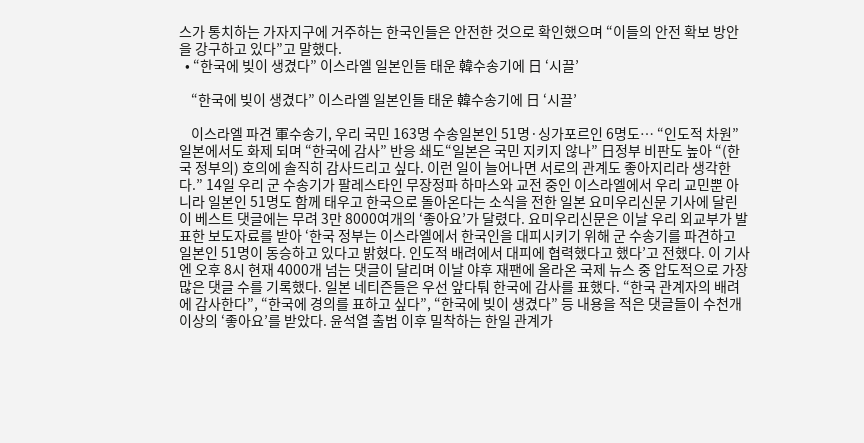스가 통치하는 가자지구에 거주하는 한국인들은 안전한 것으로 확인했으며 “이들의 안전 확보 방안을 강구하고 있다”고 말했다.
  • “한국에 빚이 생겼다” 이스라엘 일본인들 태운 韓수송기에 日 ‘시끌’

    “한국에 빚이 생겼다” 이스라엘 일본인들 태운 韓수송기에 日 ‘시끌’

    이스라엘 파견 軍수송기, 우리 국민 163명 수송일본인 51명·싱가포르인 6명도… “인도적 차원”일본에서도 화제 되며 “한국에 감사” 반응 쇄도“일본은 국민 지키지 않나” 日정부 비판도 높아 “(한국 정부의) 호의에 솔직히 감사드리고 싶다. 이런 일이 늘어나면 서로의 관계도 좋아지리라 생각한다.” 14일 우리 군 수송기가 팔레스타인 무장정파 하마스와 교전 중인 이스라엘에서 우리 교민뿐 아니라 일본인 51명도 함께 태우고 한국으로 돌아온다는 소식을 전한 일본 요미우리신문 기사에 달린 이 베스트 댓글에는 무려 3만 8000여개의 ‘좋아요’가 달렸다. 요미우리신문은 이날 우리 외교부가 발표한 보도자료를 받아 ‘한국 정부는 이스라엘에서 한국인을 대피시키기 위해 군 수송기를 파견하고 일본인 51명이 동승하고 있다고 밝혔다. 인도적 배려에서 대피에 협력했다고 했다’고 전했다. 이 기사엔 오후 8시 현재 4000개 넘는 댓글이 달리며 이날 야후 재팬에 올라온 국제 뉴스 중 압도적으로 가장 많은 댓글 수를 기록했다. 일본 네티즌들은 우선 앞다퉈 한국에 감사를 표했다. “한국 관계자의 배려에 감사한다”, “한국에 경의를 표하고 싶다”, “한국에 빚이 생겼다” 등 내용을 적은 댓글들이 수천개 이상의 ‘좋아요’를 받았다. 윤석열 출범 이후 밀착하는 한일 관계가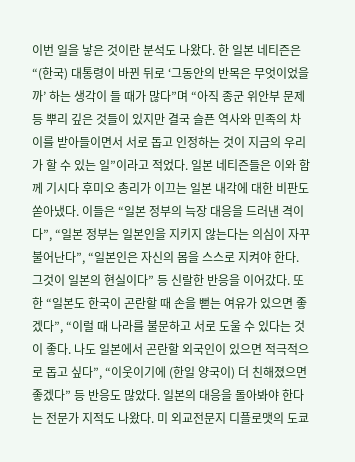이번 일을 낳은 것이란 분석도 나왔다. 한 일본 네티즌은 “(한국) 대통령이 바뀐 뒤로 ‘그동안의 반목은 무엇이었을까’ 하는 생각이 들 때가 많다”며 “아직 종군 위안부 문제 등 뿌리 깊은 것들이 있지만 결국 슬픈 역사와 민족의 차이를 받아들이면서 서로 돕고 인정하는 것이 지금의 우리가 할 수 있는 일”이라고 적었다. 일본 네티즌들은 이와 함께 기시다 후미오 총리가 이끄는 일본 내각에 대한 비판도 쏟아냈다. 이들은 “일본 정부의 늑장 대응을 드러낸 격이다”, “일본 정부는 일본인을 지키지 않는다는 의심이 자꾸 불어난다”, “일본인은 자신의 몸을 스스로 지켜야 한다. 그것이 일본의 현실이다” 등 신랄한 반응을 이어갔다. 또한 “일본도 한국이 곤란할 때 손을 뻗는 여유가 있으면 좋겠다”, “이럴 때 나라를 불문하고 서로 도울 수 있다는 것이 좋다. 나도 일본에서 곤란할 외국인이 있으면 적극적으로 돕고 싶다”, “이웃이기에 (한일 양국이) 더 친해졌으면 좋겠다” 등 반응도 많았다. 일본의 대응을 돌아봐야 한다는 전문가 지적도 나왔다. 미 외교전문지 디플로맷의 도쿄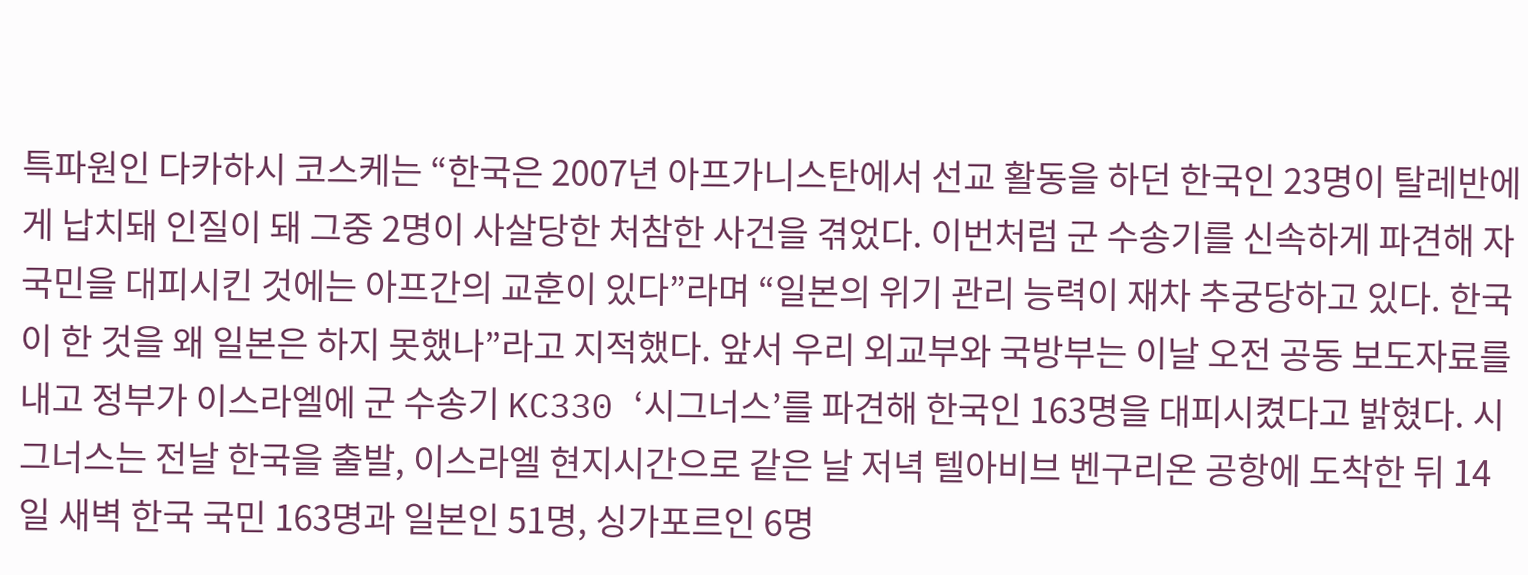특파원인 다카하시 코스케는 “한국은 2007년 아프가니스탄에서 선교 활동을 하던 한국인 23명이 탈레반에게 납치돼 인질이 돼 그중 2명이 사살당한 처참한 사건을 겪었다. 이번처럼 군 수송기를 신속하게 파견해 자국민을 대피시킨 것에는 아프간의 교훈이 있다”라며 “일본의 위기 관리 능력이 재차 추궁당하고 있다. 한국이 한 것을 왜 일본은 하지 못했나”라고 지적했다. 앞서 우리 외교부와 국방부는 이날 오전 공동 보도자료를 내고 정부가 이스라엘에 군 수송기 KC330 ‘시그너스’를 파견해 한국인 163명을 대피시켰다고 밝혔다. 시그너스는 전날 한국을 출발, 이스라엘 현지시간으로 같은 날 저녁 텔아비브 벤구리온 공항에 도착한 뒤 14일 새벽 한국 국민 163명과 일본인 51명, 싱가포르인 6명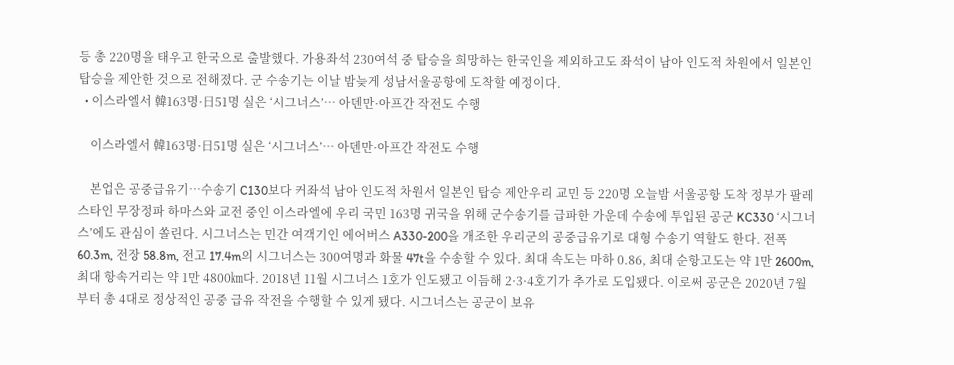등 총 220명을 태우고 한국으로 출발했다. 가용좌석 230여석 중 탑승을 희망하는 한국인을 제외하고도 좌석이 남아 인도적 차원에서 일본인 탑승을 제안한 것으로 전해졌다. 군 수송기는 이날 밤늦게 성남서울공항에 도착할 예정이다.
  • 이스라엘서 韓163명·日51명 실은 ‘시그너스’… 아덴만·아프간 작전도 수행

    이스라엘서 韓163명·日51명 실은 ‘시그너스’… 아덴만·아프간 작전도 수행

    본업은 공중급유기…수송기 C130보다 커좌석 남아 인도적 차원서 일본인 탑승 제안우리 교민 등 220명 오늘밤 서울공항 도착 정부가 팔레스타인 무장정파 하마스와 교전 중인 이스라엘에 우리 국민 163명 귀국을 위해 군수송기를 급파한 가운데 수송에 투입된 공군 KC330 ‘시그너스’에도 관심이 쏠린다. 시그너스는 민간 여객기인 에어버스 A330-200을 개조한 우리군의 공중급유기로 대형 수송기 역할도 한다. 전폭 60.3m, 전장 58.8m, 전고 17.4m의 시그너스는 300여명과 화물 47t을 수송할 수 있다. 최대 속도는 마하 0.86, 최대 순항고도는 약 1만 2600m, 최대 항속거리는 약 1만 4800㎞다. 2018년 11월 시그너스 1호가 인도됐고 이듬해 2·3·4호기가 추가로 도입됐다. 이로써 공군은 2020년 7월부터 총 4대로 정상적인 공중 급유 작전을 수행할 수 있게 됐다. 시그너스는 공군이 보유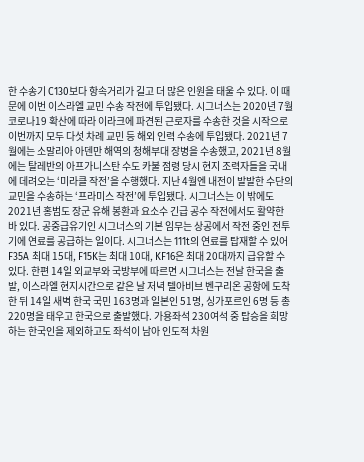한 수송기 C130보다 항속거리가 길고 더 많은 인원을 태울 수 있다. 이 때문에 이번 이스라엘 교민 수송 작전에 투입됐다. 시그너스는 2020년 7월 코로나19 확산에 따라 이라크에 파견된 근로자를 수송한 것을 시작으로 이번까지 모두 다섯 차례 교민 등 해외 인력 수송에 투입됐다. 2021년 7월에는 소말리아 아덴만 해역의 청해부대 장병을 수송했고, 2021년 8월에는 탈레반의 아프가니스탄 수도 카불 점령 당시 현지 조력자들을 국내에 데려오는 ‘미라클 작전’을 수행했다. 지난 4월엔 내전이 발발한 수단의 교민을 수송하는 ‘프라미스 작전’에 투입됐다. 시그너스는 이 밖에도 2021년 홍범도 장군 유해 봉환과 요소수 긴급 공수 작전에서도 활약한 바 있다. 공중급유기인 시그너스의 기본 임무는 상공에서 작전 중인 전투기에 연료를 공급하는 일이다. 시그너스는 111t의 연료를 탑재할 수 있어 F35A 최대 15대, F15K는 최대 10대, KF16은 최대 20대까지 급유할 수 있다. 한편 14일 외교부와 국방부에 따르면 시그너스는 전날 한국을 출발, 이스라엘 현지시간으로 같은 날 저녁 텔아비브 벤구리온 공항에 도착한 뒤 14일 새벽 한국 국민 163명과 일본인 51명, 싱가포르인 6명 등 총 220명을 태우고 한국으로 출발했다. 가용좌석 230여석 중 탑승을 희망하는 한국인을 제외하고도 좌석이 남아 인도적 차원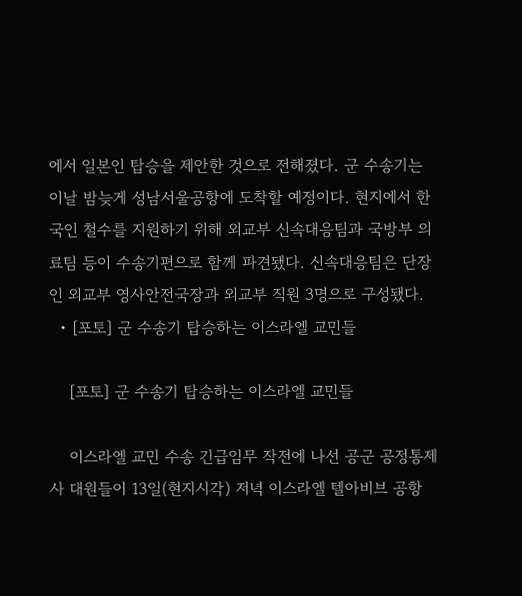에서 일본인 탑승을 제안한 것으로 전해졌다. 군 수송기는 이날 밤늦게 성남서울공항에 도착할 예정이다. 현지에서 한국인 철수를 지원하기 위해 외교부 신속대응팀과 국방부 의료팀 등이 수송기편으로 함께 파견됐다. 신속대응팀은 단장인 외교부 영사안전국장과 외교부 직원 3명으로 구성됐다.
  • [포토] 군 수송기 탑승하는 이스라엘 교민들

    [포토] 군 수송기 탑승하는 이스라엘 교민들

    이스라엘 교민 수송 긴급임무 작전에 나선 공군 공정통제사 대원들이 13일(현지시각) 저녁 이스라엘 텔아비브 공항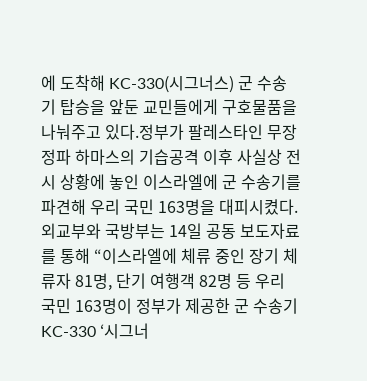에 도착해 KC-330(시그너스) 군 수송기 탑승을 앞둔 교민들에게 구호물품을 나눠주고 있다.정부가 팔레스타인 무장정파 하마스의 기습공격 이후 사실상 전시 상황에 놓인 이스라엘에 군 수송기를 파견해 우리 국민 163명을 대피시켰다. 외교부와 국방부는 14일 공동 보도자료를 통해 “이스라엘에 체류 중인 장기 체류자 81명, 단기 여행객 82명 등 우리 국민 163명이 정부가 제공한 군 수송기 KC-330 ‘시그너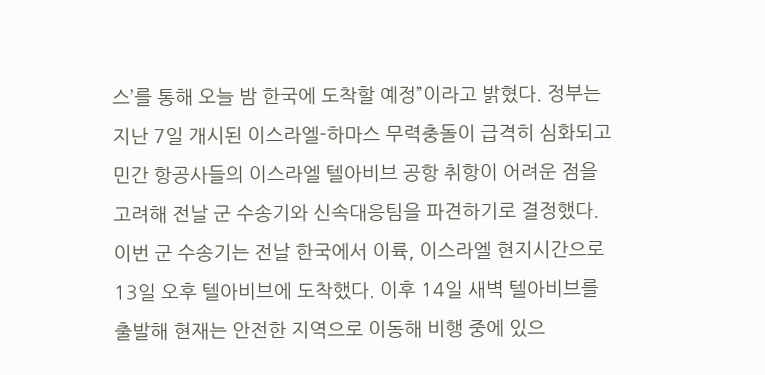스’를 통해 오늘 밤 한국에 도착할 예정”이라고 밝혔다. 정부는 지난 7일 개시된 이스라엘-하마스 무력충돌이 급격히 심화되고 민간 항공사들의 이스라엘 텔아비브 공항 취항이 어려운 점을 고려해 전날 군 수송기와 신속대응팀을 파견하기로 결정했다. 이번 군 수송기는 전날 한국에서 이륙, 이스라엘 현지시간으로 13일 오후 텔아비브에 도착했다. 이후 14일 새벽 텔아비브를 출발해 현재는 안전한 지역으로 이동해 비행 중에 있으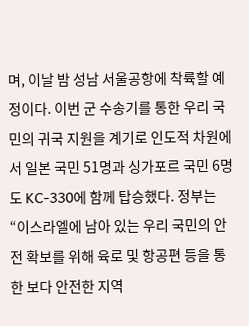며, 이날 밤 성남 서울공항에 착륙할 예정이다. 이번 군 수송기를 통한 우리 국민의 귀국 지원을 계기로 인도적 차원에서 일본 국민 51명과 싱가포르 국민 6명도 KC-330에 함께 탑승했다. 정부는 “이스라엘에 남아 있는 우리 국민의 안전 확보를 위해 육로 및 항공편 등을 통한 보다 안전한 지역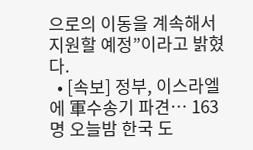으로의 이동을 계속해서 지원할 예정”이라고 밝혔다.
  • [속보] 정부, 이스라엘에 軍수송기 파견… 163명 오늘밤 한국 도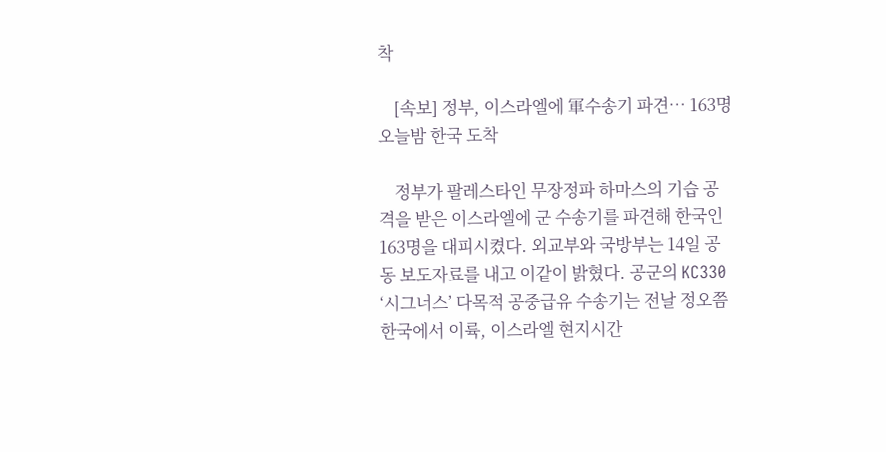착

    [속보] 정부, 이스라엘에 軍수송기 파견… 163명 오늘밤 한국 도착

    정부가 팔레스타인 무장정파 하마스의 기습 공격을 받은 이스라엘에 군 수송기를 파견해 한국인 163명을 대피시켰다. 외교부와 국방부는 14일 공동 보도자료를 내고 이같이 밝혔다. 공군의 KC330 ‘시그너스’ 다목적 공중급유 수송기는 전날 정오쯤 한국에서 이륙, 이스라엘 현지시간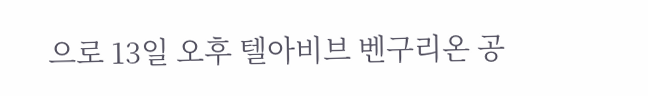으로 13일 오후 텔아비브 벤구리온 공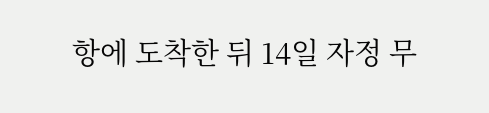항에 도착한 뒤 14일 자정 무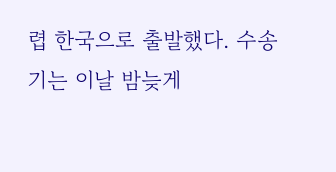렵 한국으로 출발했다. 수송기는 이날 밤늦게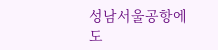성남서울공항에 도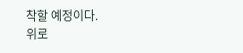착할 예정이다.
위로